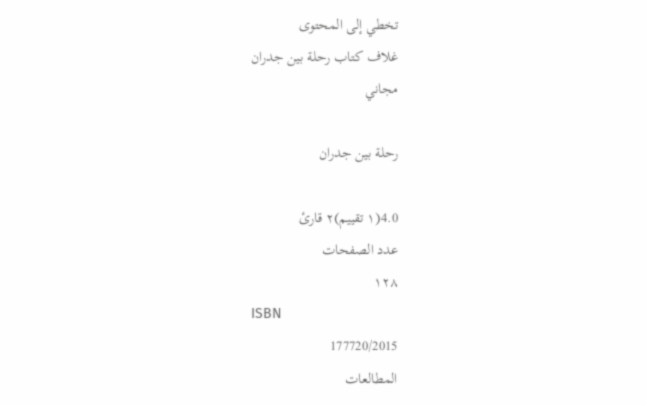تخطي إلى المحتوى
غلاف كتاب رحلة بين جدران
مجاني

رحلة بين جدران

4.0(١ تقييم)٢ قارئ
عدد الصفحات
١٢٨
ISBN
177720/2015
المطالعات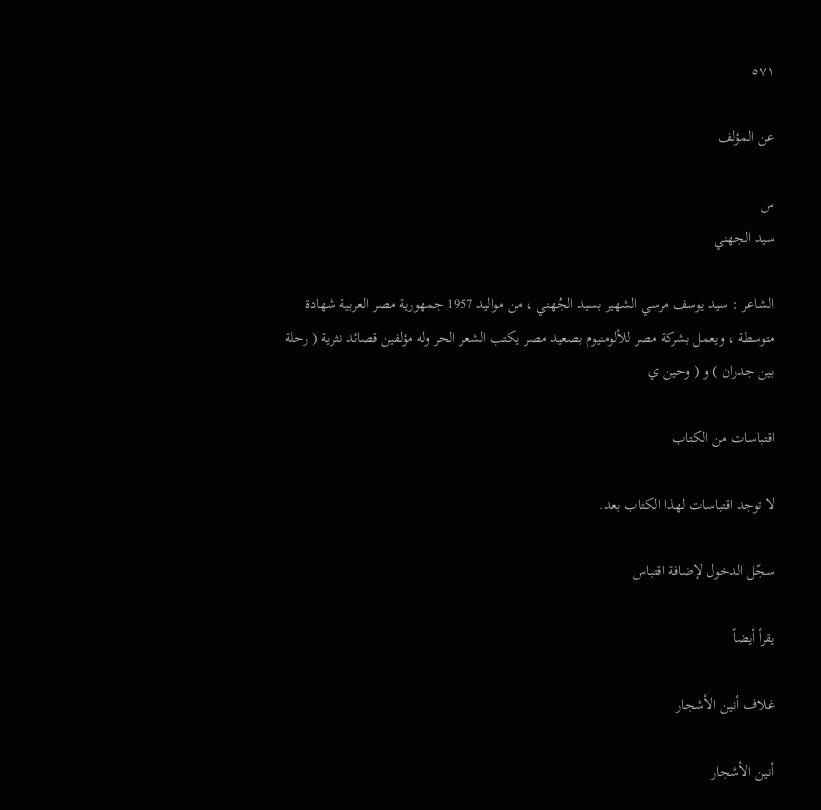٥٧١

عن المؤلف

س
سيد الجهني

الشاعر : سيد يوسف مرسي الشهير بسيد الجُهني ، من مواليد 1957 جمهورية مصر العربية شهادة متوسطة ، ويعمل بشركة مصر للألومنيوم بصعيد مصر يكتب الشعر الحر وله مؤلفين قصائد نثرية ( رحلة بين جدران ) و ( وحين ي

اقتباسات من الكتاب

لا توجد اقتباسات لهذا الكتاب بعد.

سجّل الدخول لإضافة اقتباس

يقرأ أيضاً

غلاف أنين الأشجار

أنين الأشجار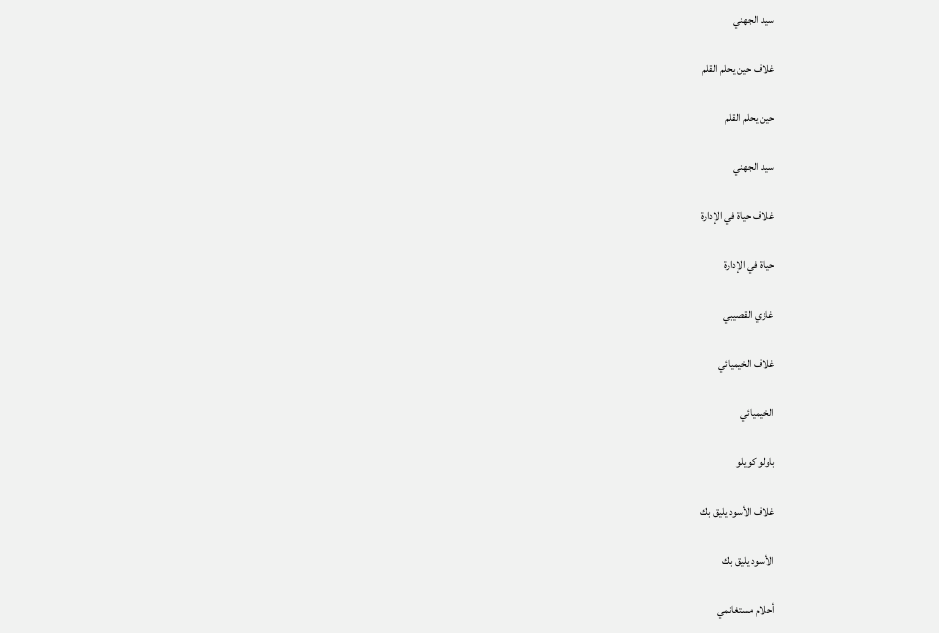سيد الجهني

غلاف حين يحلم القلم

حين يحلم القلم

سيد الجهني

غلاف حياة في الإدارة

حياة في الإدارة

غازي القصيبي

غلاف الخيميائي

الخيميائي

باولو كويلو

غلاف الأسود يليق بك

الأسود يليق بك

أحلام مستغانمي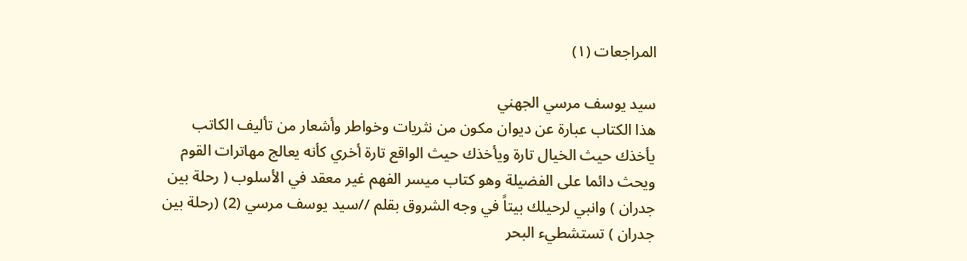المراجعات (١)

سيد يوسف مرسي الجهني
هذا الكتاب عبارة عن ديوان مكون من نثريات وخواطر وأشعار من تأليف الكاتب يأخذك حيث الخيال تارة ويأخذك حيث الواقع تارة أخري كأنه يعالج مهاترات القوم ويحث دائما على الفضيلة وهو كتاب ميسر الفهم غير معقد في الأسلوب ( رحلة بين جدران ) وانبي لرحيلك بيتاً في وجه الشروق بقلم //سيد يوسف مرسي (2) (رحلة بين جدران ) تستشطيء البحر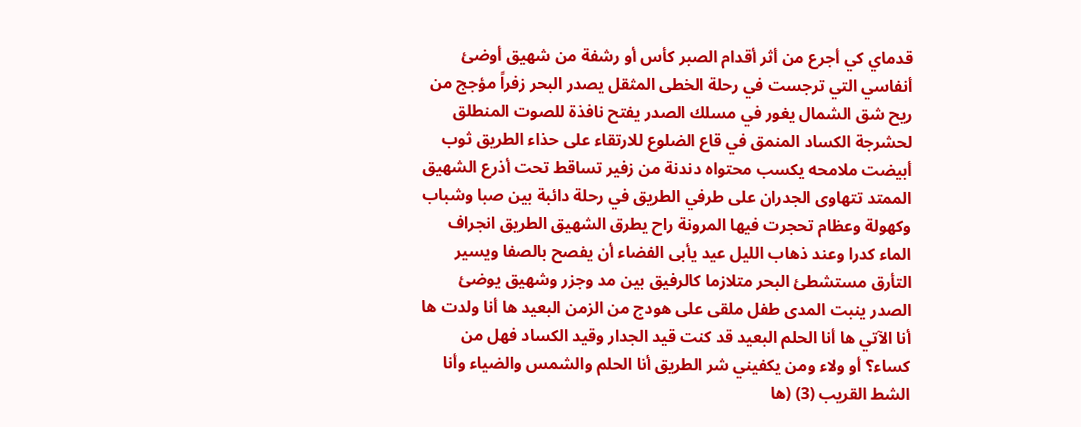قدماي كي أجرع من أثر أقدام الصبر كأس أو رشفة من شهيق أوضئ أنفاسي التي ترجست في رحلة الخطى المثقل يصدر البحر زفراً مؤجج من ريح شق الشمال يغور في مسلك الصدر يفتح نافذة للصوت المنطلق لحشرجة الكساد المنمق في قاع الضلوع للارتقاء على حذاء الطريق ثوب أبيضت ملامحه يكسب محتواه دندنة من زفير تساقط تحت أذرع الشهيق الممتد تتهاوى الجدران على طرفي الطريق في رحلة دائبة بين صبا وشباب وكهولة وعظام تحجرت فيها المرونة راح يطرق الشهيق الطريق انجراف الماء كدرا وعند ذهاب الليل عيد يأبى الفضاء أن يفصح بالصفا ويسير التأرق مستشطئ البحر متلازما كالرفيق بين مد وجزر وشهيق يوضئ الصدر ينبت المدى طفل ملقى على هودج من الزمن البعيد ها أنا ولدت ها أنا الآتي ها أنا الحلم البعيد قد كنت قيد الجدار وقيد الكساد فهل من كساء؟ أو ولاء ومن يكفيني شر الطريق أنا الحلم والشمس والضياء وأنا الشط القريب (3) (ها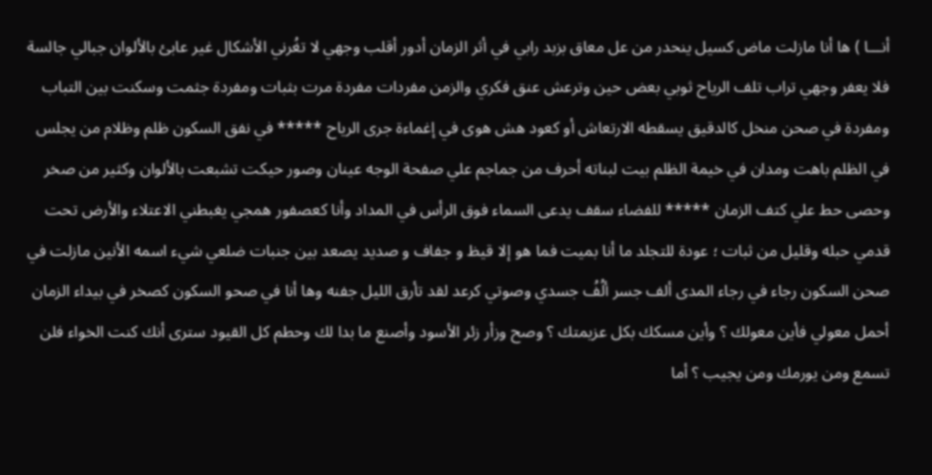أنـــا ) ها أنا مازلت ماض كسيل ينحدر من عل معاق بزبد رابي في أثر الزمان أدور أقلب وجهي لا تغُرني الأشكال غير عابئ بالألوان جبالي جالسة فلا يعفر وجهي تراب تلف الرياح ثوبي بعض حين وترعش عنق فكري والزمن مفردات مفردة مرت بثبات ومفردة جثمت وسكنت بين التباب ومفردة في صحن منخل كالدقيق يسقطه الارتعاش أو كعود هش هوى في إغماءة جرى الرياح ***** في نفق السكون ظلم وظلام من يجلس في الظلم باهت ومدان في خيمة الظلم بيت لبناته أحرف من جماجم علي صفحة الوجه عينان وصور حيكت تشبعت بالألوان وكثير من صخر وحصى حط علي كتف الزمان ***** للفضاء سقف يدعى السماء فوق الرأس في المداد وأنا كعصفور همجي يغبطني الاعتلاء والأرض تحت قدمي حبله وقليل من ثبات ؛ عودة للتجلد ما أنا بميت فما هو إلا قيظ و جفاف و صديد يصعد بين جنبات ضلعي شيء اسمه الأنين مازلت في صحن السكون رجاء في رجاء المدى ألف جسر ألُفُ جسدي وصوتي كرعد لقد تأرق الليل جفنه وها أنا في صحو السكون كصخر في بيداء الزمان أحمل معولي فأين معولك ؟ وأين مسكك بكل عزيمتك ؟ وصح وزأر زئر الأسود وأصنع ما بدا لك وحطم كل القيود سترى أنك كنت الخواء فلن تسمع ومن يورمك ومن يجيب ؟ أما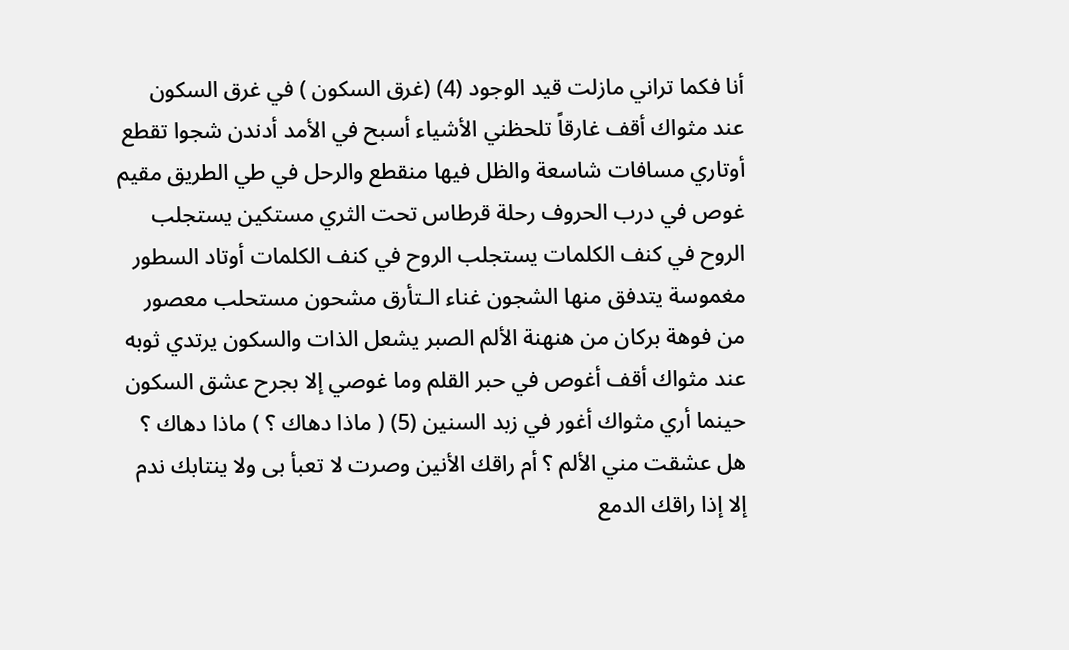أنا فكما تراني مازلت قيد الوجود (4) (غرق السكون ) في غرق السكون عند مثواك أقف غارقاً تلحظني الأشياء أسبح في الأمد أدندن شجوا تقطع أوتاري مسافات شاسعة والظل فيها منقطع والرحل في طي الطريق مقيم غوص في درب الحروف رحلة قرطاس تحت الثري مستكين يستجلب الروح في كنف الكلمات يستجلب الروح في كنف الكلمات أوتاد السطور مغموسة يتدفق منها الشجون غناء الـتأرق مشحون مستحلب معصور من فوهة بركان من هنهنة الألم الصبر يشعل الذات والسكون يرتدي ثوبه عند مثواك أقف أغوص في حبر القلم وما غوصي إلا بجرح عشق السكون حينما أري مثواك أغور في زبد السنين (5) ( ماذا دهاك ؟ ) ماذا دهاك ؟ هل عشقت مني الألم ؟ أم راقك الأنين وصرت لا تعبأ بى ولا ينتابك ندم إلا إذا راقك الدمع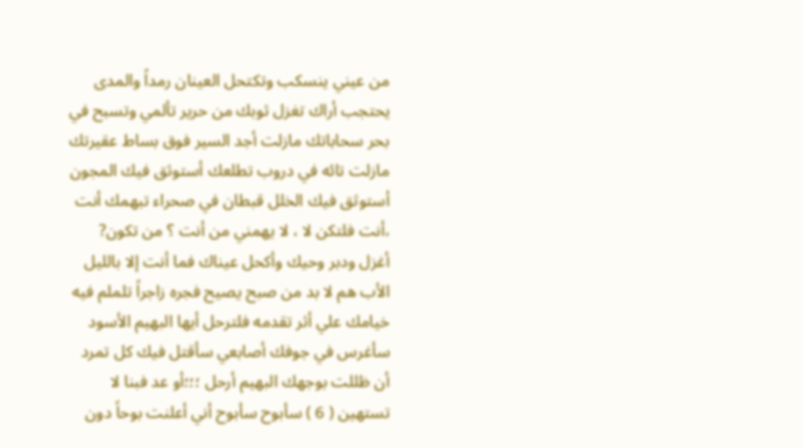من عيني ينسكب وتكتحل العينان رمداً والمدى يحتجب أراك تغزل ثوبك من حرير تألمي وتسبح في بحر سحاباتك مازلت أجد السير فوق بساط عقيرتك مازلت تائه في دروب تطلعك أستوثق فيك المجون أستوثق فيك الخلل قبطان في صحراء تبهمك أنت ،أنت فلتكن لا ، لا يهمني من أنت ؟ من تكون? أغزل ودبر وحيك وأكحل عيناك فما أنت إلا بالليل الأب هم لا بد من صبح يصيح فجره زاجراً تلملم فيه خيامك علي أثر تقدمه فلترحل أيها البهيم الأسود سأغرس في جوفك أصابعي سأقتل فيك كل تمرد أن ظللت بوجهك البهيم أرحل ؛؛؛أو عد فبنا لا تستهين ( 6 ) سأبوح سأبوح أني أعلنت بوحاً دون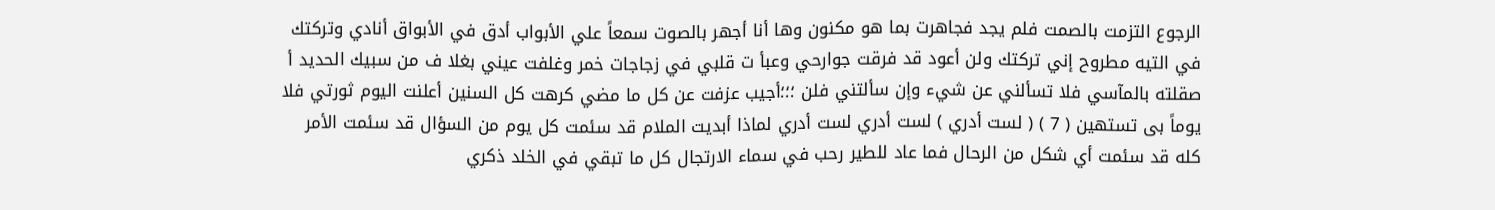الرجوع التزمت بالصمت فلم يجد فجاهرت بما هو مكنون وها أنا أجهر بالصوت سمعاً علي الأبواب أدق في الأبواق أنادي وتركتك في التيه مطروح إني تركتك ولن أعود قد فرقت جوارحي وعبأ ت قلبي في زجاجات خمر وغلفت عيني بغلا ف من سبيك الحديد أ صقلته بالمآسي فلا تسألني عن شيء وإن سألتني فلن ؛؛؛أجيب عزفت عن كل ما مضي كرهت كل السنين أعلنت اليوم ثورتي فلا يوماً بى تستهين ( 7 ) ( لست أدري ) لست أدري لست أدري لماذا أبديت الملام قد سئمت كل يوم من السؤال قد سئمت الأمر كله قد سئمت أي شكل من الرحال فما عاد للطير رحب في سماء الارتجال كل ما تبقي في الخلد ذكري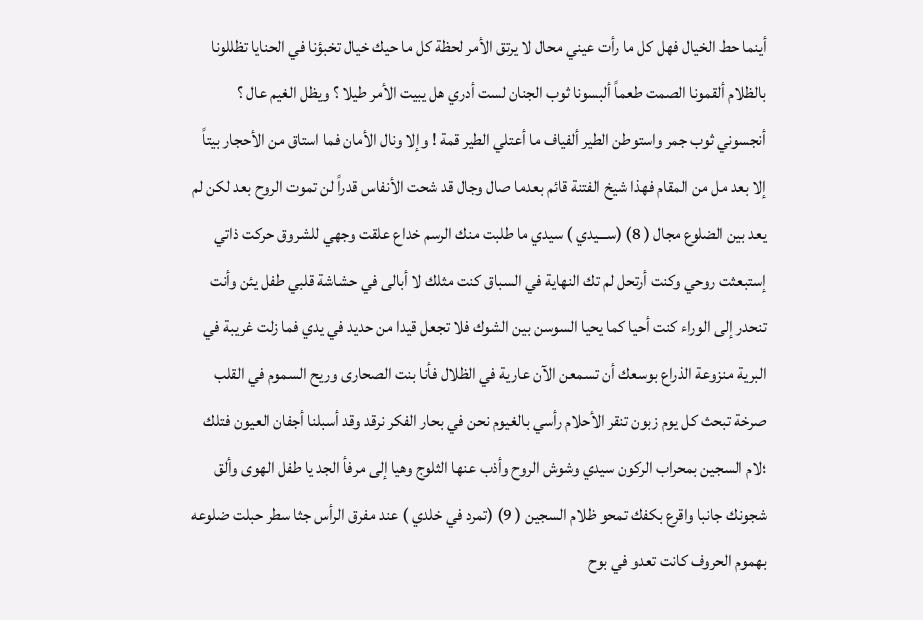أينما حط الخيال فهل كل ما رأت عيني محال لا يرتق الأمر لحظة كل ما حيك خيال تخبؤنا في الحنايا تظللونا بالظلام ألقمونا الصمت طعماً ألبسونا ثوب الجنان لست أدري هل يبيت الأمر طيلا ؟ ويظل الغيم عال ؟ أنجسوني ثوب جمر واستوطن الطير ألفياف ما أعتلي الطير قمة ! وإلا ونال الأمان فما استاق من الأحجار بيتاً إلا بعد مل من المقام فهذا شيخ الفتنة قائم بعدما صال وجال قد شحت الأنفاس قدراً لن تموت الروح بعد لكن لم يعد بين الضلوع مجال ( 8) (ســـيدي ) سيدي ما طلبت منك الرسم خداع علقت وجهي للشروق حركت ذاتي إستبعثت روحي وكنت أرتحل لم تك النهاية في السباق كنت مثلك لا أبالى في حشاشة قلبي طفل يئن وأنت تنحدر إلى الوراء كنت أحيا كما يحيا السوسن بين الشوك فلا تجعل قيدا من حديد في يدي فما زلت غريبة في البرية منزوعة الذراع بوسعك أن تسمعن الآن عارية في الظلال فأنا بنت الصحارى وريح السموم في القلب صرخة تبحث كل يوم زبون تنقر الأحلام رأسي بالغيوم نحن في بحار الفكر نرقد وقد أسبلنا أجفان العيون فتلك ؛لام السجين بمحراب الركون سيدي وشوش الروح وأذب عنها الثلوج وهيا إلى مرفأ الجد يا طفل الهوى وألق شجونك جانبا واقرع بكفك تمحو ظلام السجين ( 9) (تمرد في خلدي ) عند مفرق الرأس جثا سطر حبلت ضلوعه بهموم الحروف كانت تعدو في بوح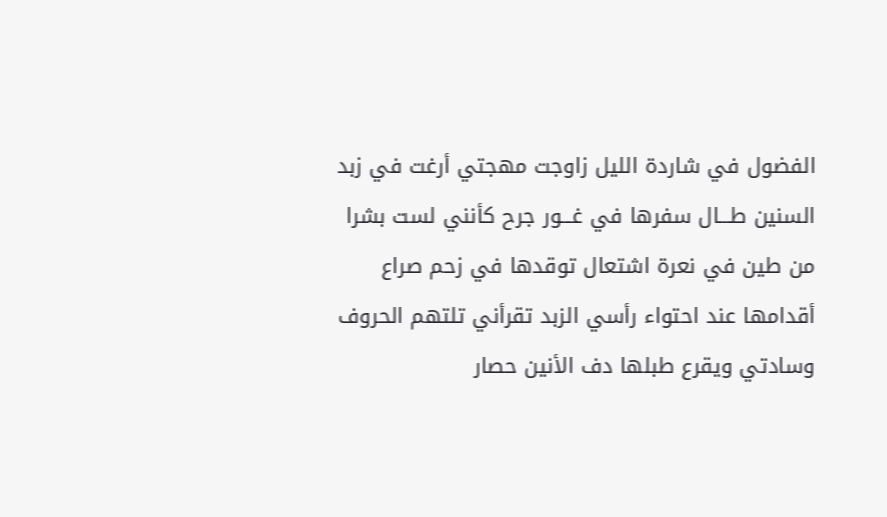الفضول في شاردة الليل زاوجت مهجتي أرغت في زبد السنين طـــال سفرها في غـــور جرح كأنني لست بشرا من طين في نعرة اشتعال توقدها في زحم صراع أقدامها عند احتواء رأسي الزبد تقرأني تلتهم الحروف وسادتي ويقرع طبلها دف الأنين حصار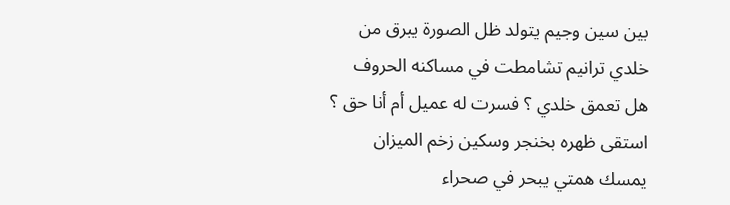بين سين وجيم يتولد ظل الصورة يبرق من خلدي ترانيم تشامطت في مساكنه الحروف هل تعمق خلدي ؟ فسرت له عميل أم أنا حق ؟ استقى ظهره بخنجر وسكين زخم الميزان يمسك همتي يبحر في صحراء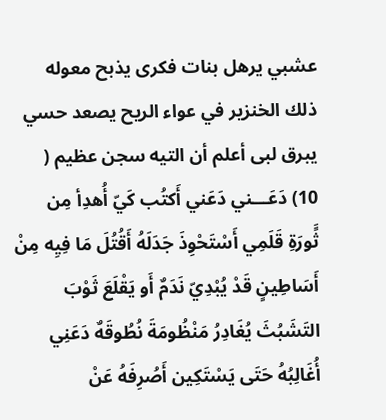عشبي يرهل بنات فكرى يذبح معوله ذلك الخنزير في عواء الريح يصعد حسي يبرق لبى أعلم أن التيه سجن عظيم ( 10) دَعَـــني دَعَني أَكتُب كَيّ أُهدِأ مِن ثًَورَةِ قَلَمِي أَسْتَحْوِذَ جَدَلَهُ أَقُتُلَ مَا فِيِه مِنْ أَسَاطِينٍ قَدْ يُبْدِيّ نَدَمٌ أَو يَقْلَعَ ثَوْبَ التَشَبُثَ يُغَادِرُ مَنْظُومَةَ نُطُوقَهٌ دَعَنِي أُغَالِبُهُ حَتَى يَسْتَكِين أَصُرِفَهُ عَنْ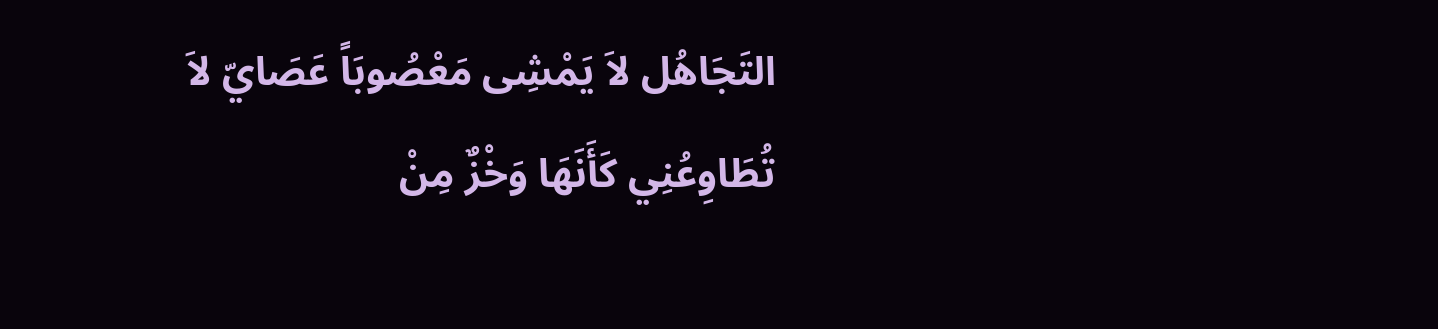التَجَاهُل لاَ يَمْشِى مَعْصُوبَاً عَصَايّ لاَ تُطَاوِعُنِي كَأَنَهَا وَخْزٌ مِنْ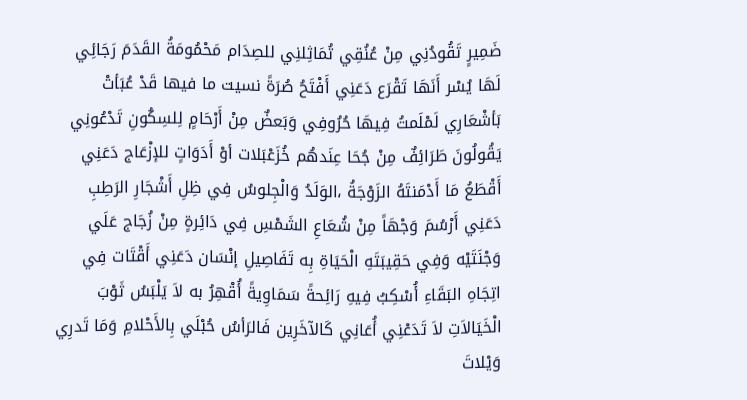ضَمِيرٍ تَقُودُنِي مِنْ عُنُقِي تُمَاثِلنِي للصِدَام مَحْمُومَةُ القَدَمَ رَجَائِي لَهَا يُسْر أَنَهَا تَقْرَع دَعَنِي أَفْتَحُ صُرَةً نسيت ما فيها قَدْ عُبَأتْ بَأشْعَارِي لَمْلَمتُ فِيهَا حُرُوفِي وَبَعضٌ مِنْ أَرْحَامٍ لِلسِكُونِ تَدْعُونِي يَقُولُونَ طَرَائِفٌ مِنْ جُحَا عِنَدهُم خُزَعْبَلات أوْ أَدَوَاتٍ للإزْعَاج دَعَنِي أَقْطَعُ مَا أَدْمَنتَهُ الزَوْجَةُ ،الوَلَدُ وَالْجِلوسُ فِي ظِلِ أَشْجَارِ الرَطِبِ دَعَنِي أَرْسُمَ وَجْهَاً مِنْ شُعَاعِ الشَمْسِ فِي دَائِرةٍ مِنْ زُجَاج عَلَي وَجْنَتَيْه وَفِي حَقِيبَتَهِ الْحَيَاةِ بِه تَفَاصِيلِ إنْسَان دَعَنِي أَقْتَات فِي اتِجَاهِ البَقَاءِ أُسْكِبُ فِيهِ رَائِحةً سَمَاوِيةً أُقْهِرُ به لاَ يَلْبَسُ ثَوْبَ الْخَيَالاَتِ لاَ تَدَعْنِي أُعَانِي كَالآخَرِين فَالرَأسُ حُبْلَي بِالأَحْلامِ وَمَا تَدرِي وَيْلاتَ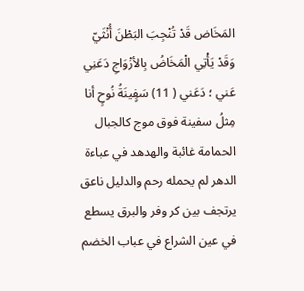المَخَاض قَدْ تُنْجِبَ البَطْنَ أُنْثَيّ وَقَدْ يَأْتِي الْمَخَاضُ بِالأزْوَاجِ دَعَنِي عَني ؛ دَعَني ( 11) سَفٍِينَةُ نُوحٍ أنا مِثلُ سفينة فوق موج كالجبال الحمامة غائبة والهدهد في عباءة الدهر لم يحمله رحم والدليل ناعق يرتجف بين كر وفر والبرق يسطع في عين الشراع في عباب الخضم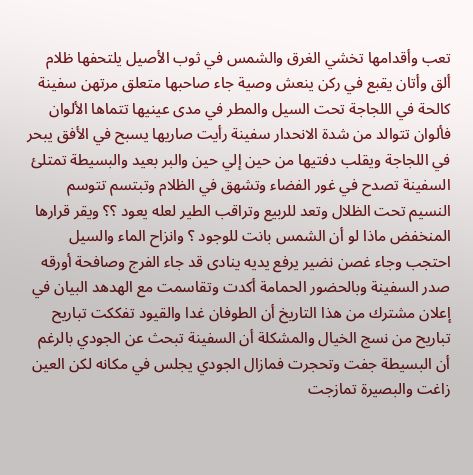تعب وأقدامها تخشي الغرق والشمس في ثوب الأصيل يلتحفها ظلام ألق وأتان يقبع في ركن ينعش وصية جاء صاحبها متعلق مرتهن سفينة كالحة في اللجاجة تحت السيل والمطر في مدى عينيها تتماها الألوان فألوان تتوالد من شدة الانحدار سفينة رأيت صاريها يسبح في الأفق يبحر في اللجاجة ويقلب دفتيها من حين إلي حين والبر بعيد والبسيطة تمتلئ السفينة تصدح في غور الفضاء وتشهق في الظلام وتبتسم تتوسم النسيم تحت الظلال وتعد للربيع وتراقب الطير لعله يعود ؟؟ ويقر قرارها المنخفض ماذا لو أن الشمس بانت للوجود ؟ وانزاح الماء والسيل احتجب وجاء غصن نضير يرفع يديه ينادى قد جاء الفرج وصافحة أورقه صدر السفينة وبالحضور الحمامة أكدت وتقاسمت مع الهدهد البيان في إعلان مشترك من هذا التاريخ أن الطوفان غدا والقيود تفككت تباريح تباريح من نسج الخيال والمشكلة أن السفينة تبحث عن الجودي بالرغم أن البسيطة جفت وتحجرت فمازال الجودي يجلس في مكانه لكن العين زاغت والبصيرة تمازجت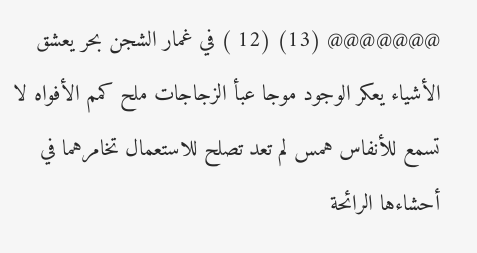@@@@@@@ (13) (12 ) في غمار الشجن بحر يعشق الأشياء يعكر الوجود موجا عبأ الزجاجات ملح كمم الأفواه لا تسمع للأنفاس همس لم تعد تصلح للاستعمال تخامرهما في أحشاءها الرائحة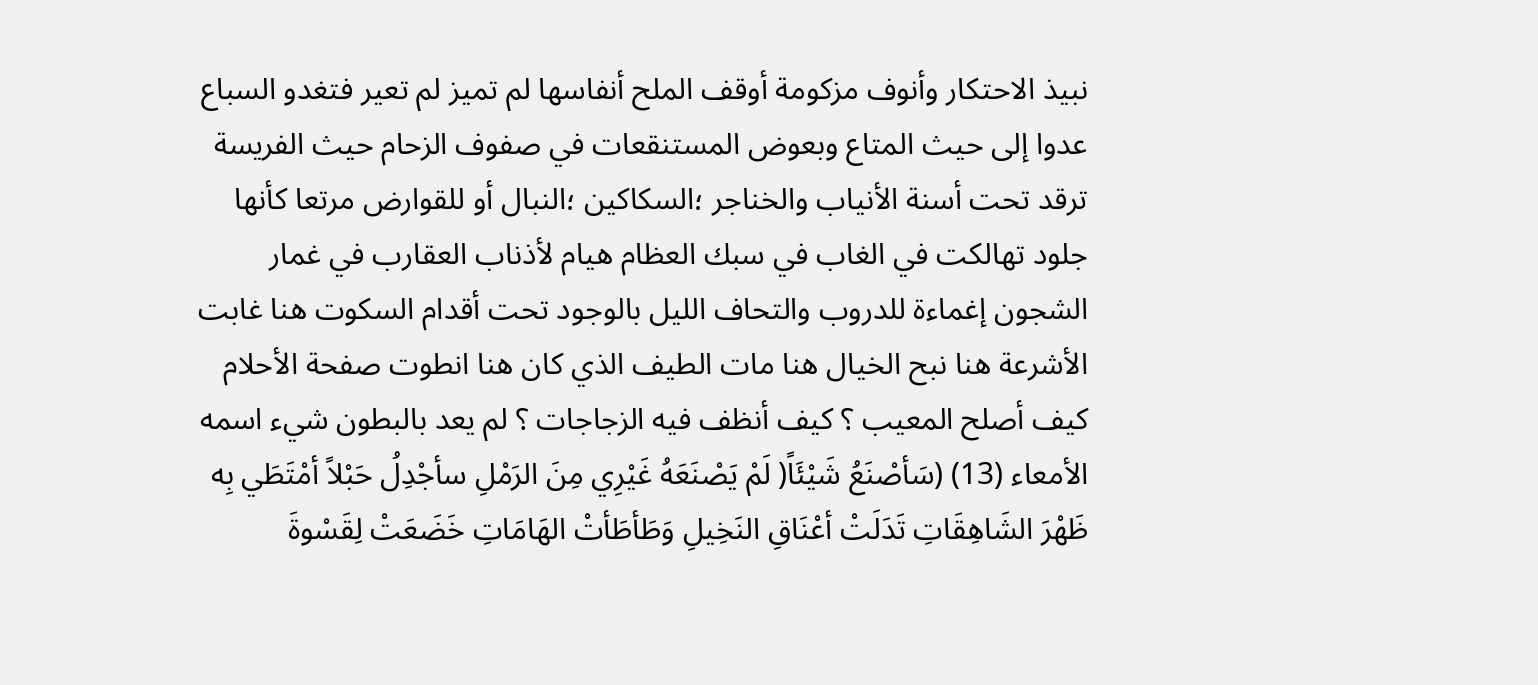نبيذ الاحتكار وأنوف مزكومة أوقف الملح أنفاسها لم تميز لم تعير فتغدو السباع عدوا إلى حيث المتاع وبعوض المستنقعات في صفوف الزحام حيث الفريسة ترقد تحت أسنة الأنياب والخناجر ؛السكاكين ؛النبال أو للقوارض مرتعا كأنها جلود تهالكت في الغاب في سبك العظام هيام لأذناب العقارب في غمار الشجون إغماءة للدروب والتحاف الليل بالوجود تحت أقدام السكوت هنا غابت الأشرعة هنا نبح الخيال هنا مات الطيف الذي كان هنا انطوت صفحة الأحلام كيف أصلح المعيب ؟ كيف أنظف فيه الزجاجات ؟ لم يعد بالبطون شيء اسمه الأمعاء (13) (سَأصْنَعُ شَيْئَاً( لَمْ يَصْنَعَهُ غَيْرِي مِنَ الرَمْلِ سأجْدِلُ حَبْلاً أمْتَطَي بِه ظَهْرَ الشَاهِقَاتِ تَدَلَتْ أعْنَاقِ النَخِيلِ وَطَأطَأتْ الهَامَاتِ خَضَعَتْ لِقَسْوةَ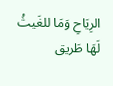الرِيَاحِ وَمَا للغَيثُ لَهَا طَريق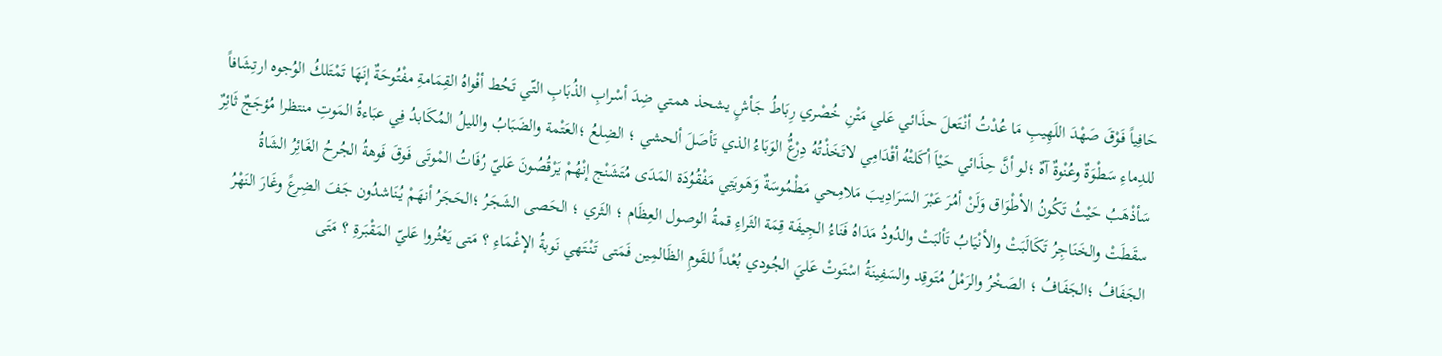حَافِياً فَوْقَ صَهْدَ اللَهِيبِ مَا عُدْتُ أنْتَعلَ حذَائي عَلي مَتْنِ خُصْري رِبَاطُ جَأشٍ يشحذ همتي ضِدَ أسْرابِ الذُبَابِ التّي تَحُط أفْواهُ القِمَامةِ مفْتُوحَةٌ إنَهَا تَمْتَلكُ الوُجوه ارتِشَافاً للدِماءِ سَطْوَةٌ وعُنْوةٌ آهٌ ؛لو أنَّ حِذَائي حَيْاَ أكَلتْهُ أقْدَامِي لاتَخَذْتُهُ دِرْعٌُ الوَبَاءُ الذي تَأصَلَ ألحشي ؛ الضِلعُ ؛العَتْمة والضَبَابُ والليلُ المُكَابدُ فِي عبَاءةُ المَوتِ منتظرا مُؤجَجٌ ثَائِرٌ سَأذْهَبُ حَيْثُ تَكُونُ الأطْوَاق وَلَنْ أمُرَ عَبْرَ السَرَادِيبَ مَلامِحي مَطْمُوسَةٌ وَهَويَتِي مَفْقُوُدَة المَدَى مُتَشَنْج إنْهُمْ يَرْقُصُونَ عَليّ رُفَاتُ المْوتَى فَوقَ فَوهةُ الجُرحُ الغَائِرُ الشَاةُ سقَطَتْ والخَنَاجِرُ تَكَالَبَتْ والأنْيَابُ تَألبَتْ والدُودُ مَدَاهُ فَنَاءُ الجِيفَة قِمَة الثَراءِ قمةُ الوصول العِظَام ؛ الثَري ؛ الحَصى الشَجَرُ ؛الحَجَرُ أنهَمْ يُنَاشدُون جَفَ الضِرعً وغَارَ النَهْرُ الجَفَافُ ؛الجَفَافُ ؛ الصَخْرُ والرَمْلُ مُتَوقِد والسَفِينَةُ اسْتَوتْ عَليَ الجُودي بُعْداً للقَومِ الظَالمِين فَمَتى تَنْتَهي نَوبةُ الإغْمَاءِ ؟ مَتى يَعْثُروا عَليّ المَقْبَرةِ ؟ مَتَى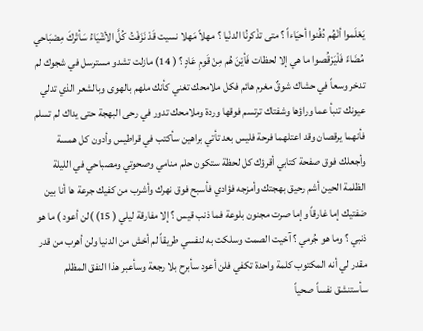يَعْلَموا أنْهُم دُفُنوا أحيَاءاً ؟ متى تذْكرنُا الدنْيا ؟ مهلاً مَهلا نسيت قَدْ نَزَفْتُ كُلَّ الأشْيَاءُ سَأتْركَ مِصْبَاحي مُضَاءً فَلْيَرْقُصوا ما هي إلا لحظات فَأيْنَ هُم مِنْ قَومِ عَادٍ ؟ ( 14) مازلت تشدو مسترسل في شجوك لم تدخر وسعاً في حشاك شوقٌ مغرم هائم فكل ملامحك تغني كأنك ملهم بالهوى وبالشعر الذي تدلي عيونك تنبأ عما وراؤها وشفتاك ترتسم فوقها وردة وملامحك تدور في رحى البهجة حتى يداك لم تسلم فأنهما يرقصان وقد اعتلهما فرحة فليس بعد تأتي براهين سأكتب في قراطيس وأدون كل همسة وأجعلك فوق صفحة كتابي أقرؤك كل لحظة ستكون حلم منامي وصحوتي ومصباحي في الليلة الظلمة الحين أشم رحيق بهجتك وأمزجه فؤادي فأسبح فوق نهرك وأشرب من كفيك جرعة ها أنا بين ضفتيك إما غارقاً وإما صرت مجنون بلوعة فما ذنب قيس ؟ إلا مفارقة ليلي ( 15) )لن أعود ) ما هو ذنبي ؟ وما هو جُرمي ؟ آخيت الصمت وسلكت به لنفسي طريقاً لم أخش من الدنيا ولن أهرب من قدر مقدر لي أنه المكتوب كلمة واحدة تكفي فلن أعود سأبرح بلا رجعة وسأعبر هذا النفق المظلم سأستنشق نفساً صحياً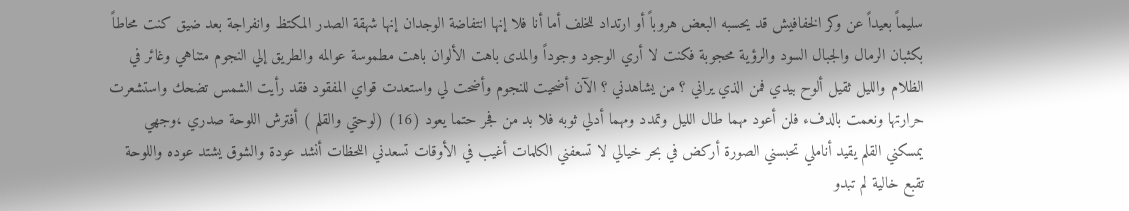سليماً بعيداً عن وكر الخفافيش قد يحسبه البعض هروباً أو ارتداد للخلف أما أنا فلا إنها انتفاضة الوجدان إنها شهقة الصدر المكتظ وانفراجة بعد ضيق كنت محاطاً بكثبان الرمال والجبال السود والرؤية محجوبة فكنت لا أري الوجود وجوداً والمدى باهت الألوان باهت مطموسة عوالمه والطريق إلي النجوم متناهي وغائر في الظلام والليل ثقيل ألوح بيدي فمن الذي يراني ؟ من يشاهدني ؟ الآن أضحيت للنجوم وأضحت لي واستعدت قواي المفقود فقد رأيت الشمس تضحك واستشعرت حرارتها ونعمت بالدفء فلن أعود مهما طال الليل وتمدد ومهما أدلي ثوبه فلا بد من فجر حتما يعود (16) (لوحتي والقلم ) أفترش اللوحة صدري ،وجهي يمسكني القلم يقيد أناملي تحبسني الصورة أركض في بحر خيالي لا تسعفني الكلمات أغيب في الأوقات تسعدني اللحظات أنشد عودة والشوق يشتد عوده واللوحة تقبع خالية لم تبدو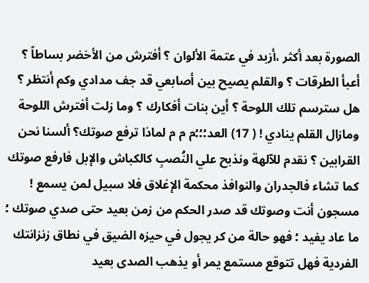الصورة بعد أكثر ،أزبد في عتمة الألوان ؟ أفترش من الأخضر بساطاً ؟ أعبأ الطرقات ؟ والقلم يصيح بين أصابعي قد جف مدادي وكم أنتظر ؟ هل سترسم تلك اللوحة ؟ أين بنات أفكارك ؟ وما زلت أفترش اللوحة ومازال القلم ينادي ! ( 17) العد؛؛؛م م م لماذا ترفع صوتك؟ ألسنا نحن القرابين ؟ نقدم للآلهة ونذبح علي النُصبِ كالكباش والإبل فارفع صوتك كما تشاء فالجدران والنوافذ محكمة الإغلاق فلا سبيل لمن يسمع ! مسجون أنت وصوتك قد صدر الحكم من زمن بعيد حتى صدي صوتك ؛ ما عاد يفيد ؛ فهو حالة من كر يجول في حيزه الضيق في نطاق زنزانتك الفردية فهل تتوقع مستمع يمر أو يذهب الصدى بعيد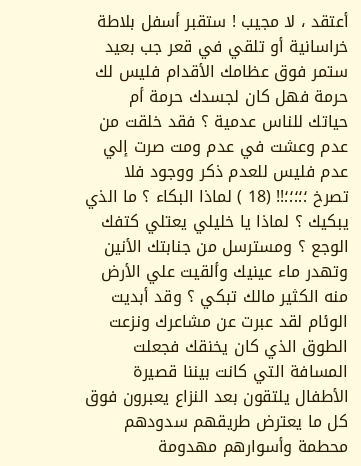أعتقد ، لا مجيب ! ستقبر أسفل بلاطة خراسانية أو تلقي في قعر جب بعيد ستمر فوق عظامك الأقدام فليس لك حرمة فهل كان لجسدك حرمة أم حياتك للناس عدمية ؟ فقد خلقت من عدم وعشت في عدم ومت صرت إلي عدم فليس للعدم ذكر ووجود فلا تصرخ ؛؛؛؛؛!! (18 ) لماذا البكاء ؟ ما الذي يبكيك ؟ لماذا يا خليلي يعتلي كتفك الوجع ؟ ومسترسل من جنابتك الأنين وتهدر ماء عينيك وألقيت علي الأرض منه الكثير مالك تبكي ؟ وقد أبديت الوئام لقد عبرت عن مشاعرك ونزعت الطوق الذي كان يخنقك فجعلت المسافة التي كانت بيننا قصيرة الأطفال يلتقون بعد النزاع يعبرون فوق كل ما يعترض طريقهم سدودهم محطمة وأسوارهم مهدومة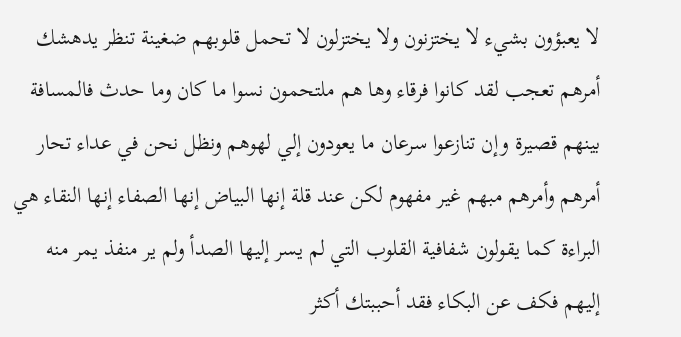لا يعبؤون بشيء لا يختزنون ولا يختزلون لا تحمل قلوبهم ضغينة تنظر يدهشك أمرهم تعجب لقد كانوا فرقاء وها هم ملتحمون نسوا ما كان وما حدث فالمسافة بينهم قصيرة وإن تنازعوا سرعان ما يعودون إلي لهوهم ونظل نحن في عداء تحار أمرهم وأمرهم مبهم غير مفهوم لكن عند قلة إنها البياض إنها الصفاء إنها النقاء هي البراءة كما يقولون شفافية القلوب التي لم يسر إليها الصدأ ولم ير منفذ يمر منه إليهم فكف عن البكاء فقد أحببتك أكثر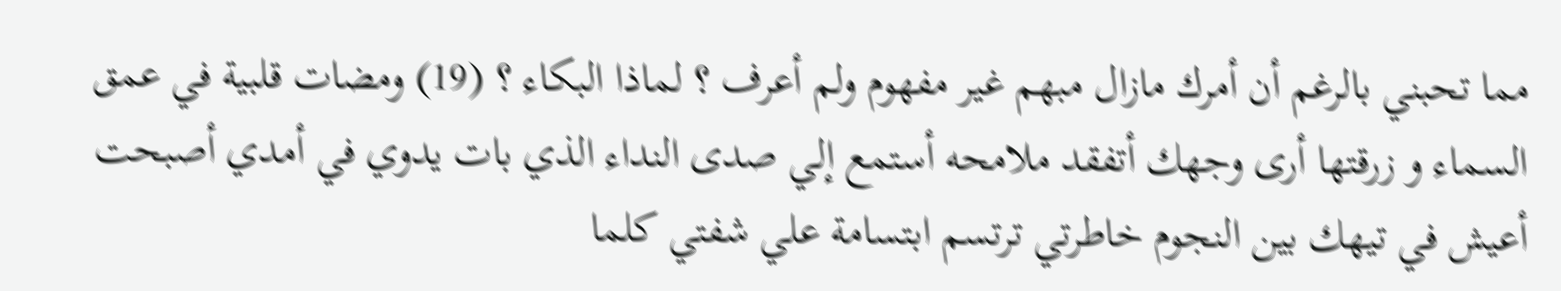مما تحبني بالرغم أن أمرك مازال مبهم غير مفهوم ولم أعرف ؟ لماذا البكاء ؟ (19) ومضات قلبية في عمق السماء و زرقتها أرى وجهك أتفقد ملامحه أستمع إلي صدى النداء الذي بات يدوي في أمدي أصبحت أعيش في تيهك بين النجوم خاطرتي ترتسم ابتسامة علي شفتي كلما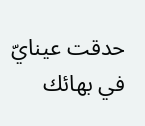حدقت عينايّ في بهائك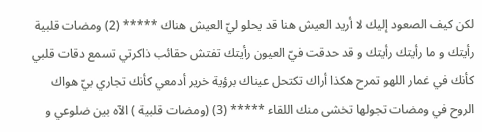لكن كيف الصعود إليك لا أريد العيش هنا قد يحلو ليّ العيش هناك ***** (2) ومضات قلبية رأيتك و ما رأيتك رأيتك و قد حدقت فيّ العيون رأيتك تفتش حقائب ذاكرتي تسمع دقات قلبي كأنك في غمار اللهو تمرح هكذا أراك تكتحل عيناك برؤية خرير أدمعي كأنك تجاري بيّ هواك الروح في ومضات تجولها تخشى منك اللقاء ***** (3) (ومضات قلبية ) الآه بين ضلوعي و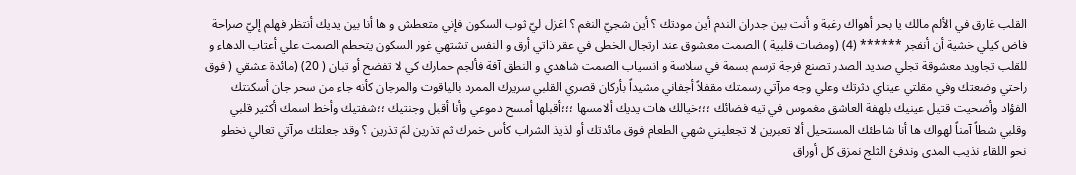القلب غارق في الألم مالك يا بحر أهواك رغبة و أنت بين جدران الندم أين مودتك ؟ أين شجيّ النغم ؟ اغزل ليّ ثوب السكون فإني متعطش و ها أنا بين يديك أنتظر فهلم إليّ صراحة فاض كيلي خشية أن أنفجر ****** (4) (ومضات قلبية ) الصمت معشوق عند ارتجال الخطى في عقر ذاتي أرق و النفس تشتهي غور السكون يتحطم الصمت علي أعتاب الدهاء و للقلب تجاويد معشوقة تجلي صديد الصدر تصنع فرجة ترسم بسمة في سلاسة و انسياب الصمت شاهدي و النطق آفة فألجم حمارك كي لا تفضح أو تبان ( 20) (مائدة عشقي ( فوق راحتي وضعتك وفي مقلتي عيناي دثرتك وعلي وجه مرآتي رسمتك مقفلاً أجفاني مشيداً بأركان قصري القلبي سريرك الممرد بالياقوت والمرجان كأنه جاء من سحر جان أسكنتك الفؤاد وأضحيت قتيل عينيك بلهفة العاشق مغموس في تيه فضائك ؛؛؛خيالك هات يديك ألامسها ؛؛؛أقبلها أمسح دموعي وأنا أقبل وجنتيك ؛؛شفتيك وأخط اسمك أكثير قلبي وقلبي شطاً آمناً لهواك ها أنا شاطئك المستحيل ألا تعبرين لا تجعليني شهي الطعام فوق مائدتك أو لذيذ الشراب كأس خمرك ثم تذرين لمَ تذرين ؟ وقد جعلتك مرآتي تعالي نخطو نحو اللقاء نذيب المدى وندفئ الثلج نمزق كل أوراق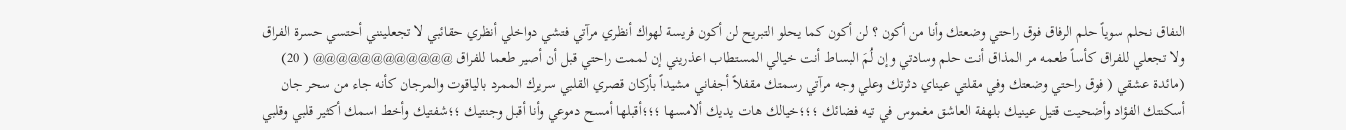النفاق نحلم سوياً حلم الرفاق فوق راحتي وضعتك وأنا من أكون ؟ لن أكون كما يحلو التبريح لن أكون فريسة لهواك أنظري مرآتي فتشي دواخلي أنظري حقائبي لا تجعلينني أحتسي حسرة الفراق ولا تجعلي للفراق كأساً طعمه مر المذاق أنت حلم وسادتي وإن لُمَ البساط أنت خيالي المستطاب اعذريني إن لممت راحتي قبل أن أصير طعما للفراق @@@@@@@@@@@@ ( 20) (مائدة عشقي ( فوق راحتي وضعتك وفي مقلتي عيناي دثرتك وعلي وجه مرآتي رسمتك مقفلاً أجفاني مشيداً بأركان قصري القلبي سريرك الممرد بالياقوت والمرجان كأنه جاء من سحر جان أسكنتك الفؤاد وأضحيت قتيل عينيك بلهفة العاشق مغموس في تيه فضائك ؛؛؛خيالك هات يديك ألامسها ؛؛؛أقبلها أمسح دموعي وأنا أقبل وجنتيك ؛؛شفتيك وأخط اسمك أكثير قلبي وقلبي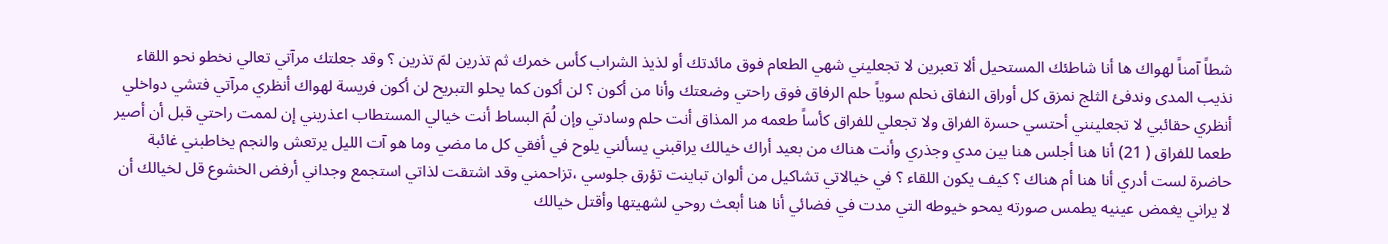شطاً آمناً لهواك ها أنا شاطئك المستحيل ألا تعبرين لا تجعليني شهي الطعام فوق مائدتك أو لذيذ الشراب كأس خمرك ثم تذرين لمَ تذرين ؟ وقد جعلتك مرآتي تعالي نخطو نحو اللقاء نذيب المدى وندفئ الثلج نمزق كل أوراق النفاق نحلم سوياً حلم الرفاق فوق راحتي وضعتك وأنا من أكون ؟ لن أكون كما يحلو التبريح لن أكون فريسة لهواك أنظري مرآتي فتشي دواخلي أنظري حقائبي لا تجعلينني أحتسي حسرة الفراق ولا تجعلي للفراق كأساً طعمه مر المذاق أنت حلم وسادتي وإن لُمَ البساط أنت خيالي المستطاب اعذريني إن لممت راحتي قبل أن أصير طعما للفراق ( 21) أنا هنا أجلس هنا بين مدي وجذري وأنت هناك من بعيد أراك خيالك يراقبني يسألني يلوح في أفقي كل ما مضي وما هو آت الليل يرتعش والنجم يخاطبني غائبة حاضرة لست أدري أنا هنا أم هناك ؟ كيف يكون اللقاء ؟ في خيالاتي تشاكيل من ألوان تباينت تؤرق جلوسي ،تزاحمني وقد اشتقت لذاتي استجمع وجداني أرفض الخشوع قل لخيالك أن لا يراني يغمض عينيه يطمس صورته يمحو خيوطه التي مدت في فضائي أنا هنا أبعث روحي لشهيتها وأقتل خيالك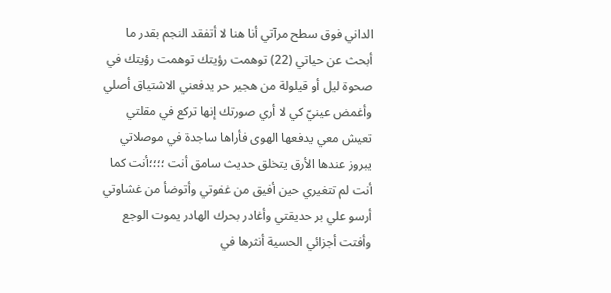الداني فوق سطح مرآتي أنا هنا لا أتفقد النجم بقدر ما أبحث عن حياتي (22) توهمت رؤيتك توهمت رؤيتك في صحوة ليل أو قيلولة من هجير حر يدفعني الاشتياق أصلي وأغمض عينيّ كي لا أري صورتك إنها تركع في مقلتي تعيش معي يدفعها الهوى فأراها ساجدة في موصلاتي يبروز عندها الأرق يتخلق حديث سامق أنت ؛؛؛؛أنت كما أنت لم تتغيري حين أفيق من غفوتي وأتوضأ من غشاوتي أرسو علي بر حديقتي وأغادر بحرك الهادر يموت الوجع وأفتت أجزائي الحسية أنثرها في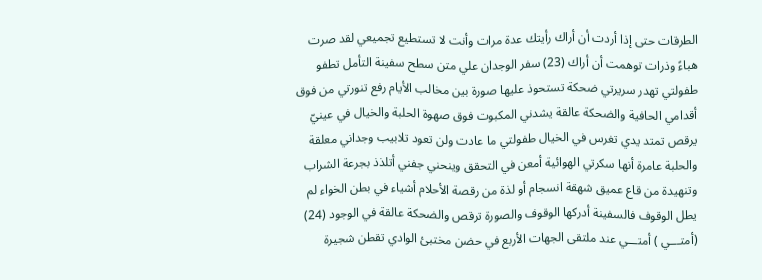الطرقات حتى إذا أردت أن أراك رأيتك عدة مرات وأنت لا تستطيع تجميعي لقد صرت هباءً وذرات توهمت أن أراك (23) سفر الوجدان علي متن سطح سفينة التأمل تطفو طفولتي تهدر سريرتي ضحكة تستحوذ عليها صورة بين مخالب الأيام رفع تنورتي من فوق أقدامي الحافية والضحكة عالقة يشدني المكبوت فوق صهوة الحلبة والخيال في عينيّ يرقص تمتد يدي تغرس في الخيال طفولتي ما عادت ولن تعود تلابيب وجداني معلقة والحلبة عامرة أنها سكرتي الهوائية أمعن في التحقق وينحني جفني أتلذذ بجرعة الشراب وتنهيدة من قاع عميق شهقة انسجام أو لذة من رقصة الأحلام أشياء في بطن الخواء لم يطل الوقوف فالسفينة أدركها الوقوف والصورة ترقص والضحكة عالقة في الوجود (24) (أمتـــي ) أمتـــي عند ملتقى الجهات الأربع في حضن مختبئ الوادي تقطن شجيرة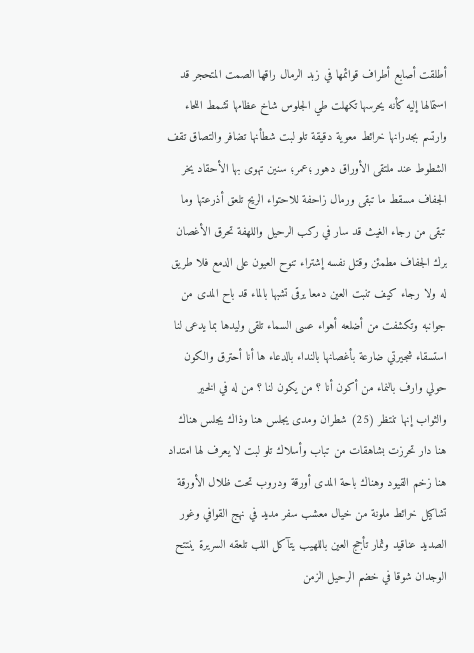أطلقت أصابع أطراف قوائمها في زبد الرمال راقها الصمت المتحجر قد استمالها إليه كأنه يحرسها تكهلت طي الجلوس شاخ عظامها تشمط اللحاء وارتسم بجدرانها خرائط معوية دقيقة تلو لبت شطأنها تضافر والتصاق تقف الشطوط عند ملتقى الأوراق دهور ؛عمر؛ سنين تهوى بها الأحقاد يخر الجفاف مسقط ما تبقى ورمال زاحفة للاحتواء الريح تلعق أذرعتها وما تبقى من رجاء الغيث قد سار في ركب الرحيل واللهفة تحرق الأغصان برك الجفاف مطمئن وقتل نفسه إشتراء تنوح العيون على الدمع فلا طريق له ولا رجاء كيف تنبت العين دمعا يرقى تشبها بالماء قد باح المدى من جوانبه وتكشفت من أضلعه أهواء عسى السماء تلقى وليدها بما يدعى لنا استسقاء شجيرتي ضارعة بأغصانها بالنداء بالدعاء ها أنا أحترق والكون حولي وارف بالنماء من أكون أنا ؟ من يكون لنا ؟ من له في الخير والثواب إنها تنتظر (25) شطران ومدى يجلس هنا وذاك يجلس هناك هنا دار تحرزت بشاهقات من تباب وأسلاك تلو لبت لا يعرف لها امتداد هنا زخم القيود وهناك باحة المدى أورقة ودروب تحت ظلال الأورقة تشاكيل خرائط ملونة من خيال معشب سفر مديد في نهج القوافي وغور الصديد عناقيد وثمار تأجج العين باللهيب يتآكل اللب تلعقه السريرة ينتتح الوجدان شوقا في خضم الرحيل الزمن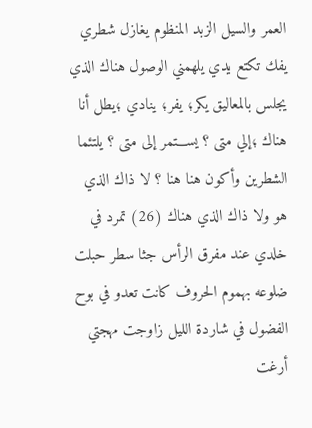العمر والسيل الزبد المنظوم يغازل شطري يفك تكتع يدي يلهمني الوصول هناك الذي يجلس بالمعاليق يكر؛ يفر؛ ينادي ؛يطل أنا هناك ؛إلي متى ؟ يســـتمر إلى متى ؟ يلتئما الشطرين وأكون هنا هنا ؟ لا ذاك الذي هو ولا ذاك الذي هناك (26) تمرد في خلدي عند مفرق الرأس جثا سطر حبلت ضلوعه بهموم الحروف كانت تعدو في بوح الفضول في شاردة الليل زاوجت مهجتي أرغت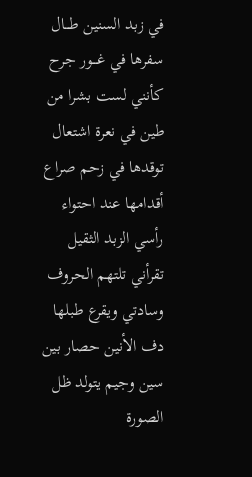في زبد السنين طـــال سفرها في غـــور جرح كأنني لست بشرا من طين في نعرة اشتعال توقدها في زحم صراع أقدامها عند احتواء رأسي الزبد الثقيل تقرأني تلتهم الحروف وسادتي ويقرع طبلها دف الأنين حصار بين سين وجيم يتولد ظل الصورة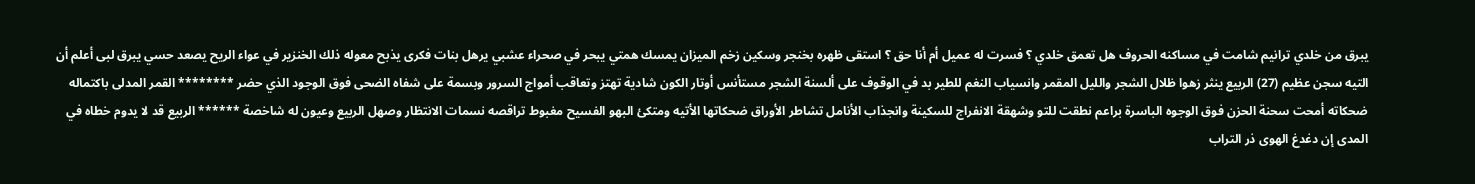يبرق من خلدي ترانيم شامت في مساكنه الحروف هل تعمق خلدي ؟ فسرت له عميل أم أنا حق ؟ استقى ظهره بخنجر وسكين زخم الميزان يمسك همتي يبحر في صحراء عشبي يرهل بنات فكرى يذبح معوله ذلك الخنزير في عواء الريح يصعد حسي يبرق لبى أعلم أن التيه سجن عظيم (27) الربيع ينثر زهوا ظلال الشجر والليل المقمر وانسياب النغم للطير بد في الوقوف على ألسنة الشجر مستأنس أوتار الكون شادية تهتز وتعاقب أمواج السرور وبسمة على شفاه الضحى فوق الوجود الذي حضر ******** القمر المدلى باكتماله ضحكاته أمحت سحنة الحزن فوق الوجوه الباسرة براعم نطقت للتو وشهقة الانفراج للسكينة وانجذاب الأنامل تشاطر الأوراق ضحكاتها الأتيه ومتكئ البهو الفسيح مغبوط تراقصه نسمات الانتظار وصهل الربيع وعيون له شاخصة ****** الربيع قد لا يدوم خطاه في المدى إن دغدغ الهوى ذر التراب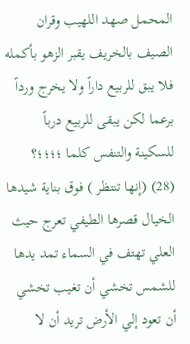المحمل صهد اللهيب وقران الصيف بالخريف يقبر الزهو بأكمله فلا يبق للربيع داراً ولا يخرج ورداً برعما لكن يبقى للربيع درباً للسكينة والتنفس كلما ؛؛؛؛؟ (28) (إنها تنتظر ) فوق بناية شيدها الخيال قصرها الطيفي تعرج حيث العلي تهتف في السماء تمد يدها للشمس تخشي أن تغيب تخشي أن تعود إلي الأرض تريد أن لا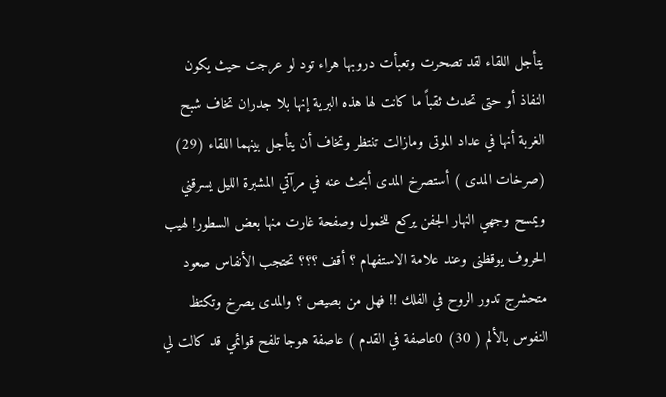يتأجل اللقاء لقد تصحرت وتعبأت دروبها هراء تود لو عرجت حيث يكون النفاذ أو حتى تحدث ثقباً ما كانت لها هذه البرية إنها بلا جدران تخاف شبح الغربة أنها في عداد الموتى ومازالت تنتظر وتخاف أن يتأجل بينهما اللقاء (29) (صرخات المدى ) أستصرخ المدى أبحث عنه في مرآتي المشبرة الليل يسرقني ويمسح وجهي النهار الجفن يركع للخمول وصفحة غارت منها بعض السطور! لهيب الحروف يوقظنى وعند علامة الاستفهام ؟ أقف ؟؟؟ تحتجب الأنفاس صعود متحشرج تدور الروح في الفلك !! فهل من بصيص ؟ والمدى يصرخ وتكتظ النفوس بالألم ( 30) 0عاصفة في القدم ) عاصفة هوجا تلفح قوائمي قد كالت لي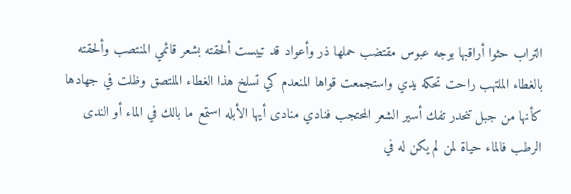التراب حثوا أراقبها بوجه عبوس مقتضب حملها ذر وأعواد قد تيبست ألحقته بشعر قائمي المنتصب وألحقته بالغطاء الملتهب راحت تحكه يدي واستجمعت قواها المنعدم كي تسلخ هذا الغطاء الملتصق وظلت في جهادها كأنها من جبل تنحدر تفك أسير الشعر المحتجب فنادي منادى أيها الأبله استمع ما بالك في الماء أو الندى الرطب فالماء حياة لمن لم يكن له في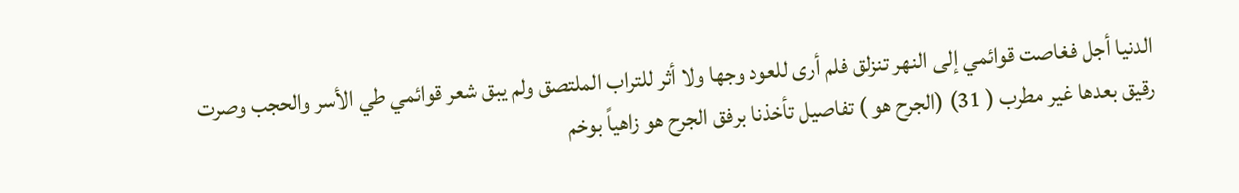الدنيا أجل فغاصت قوائمي إلى النهر تنزلق فلم أرى للعود وجها ولا أثر للتراب الملتصق ولم يبق شعر قوائمي طي الأسر والحجب وصرت رقيق بعدها غير مطرب ( 31) (الجرح هو ) تفاصيل تأخذنا برفق الجرح هو زاهياً بوخم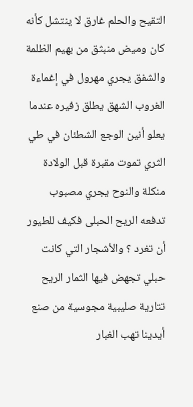التقيح والحلم غارق لا ينتشل كأنه كان وميض منبثق من بهيم الظلمة والشفق يجري مهرول في إغماءة الغروب الشهق يطلق زفيره عندما يعلو أنين الوجع الشطئان في طي الثري تموت مقبرة قبل الولادة منكلة والنوح يجري مصبوب تدفعه الريح الحبلى فكيف للطيور أن تغرد ؟ والأشجار التي كانت حبلي تجهض فيها الثمار الريح تتارية صليبية مجوسية من صنع أيدينا تهب الغبار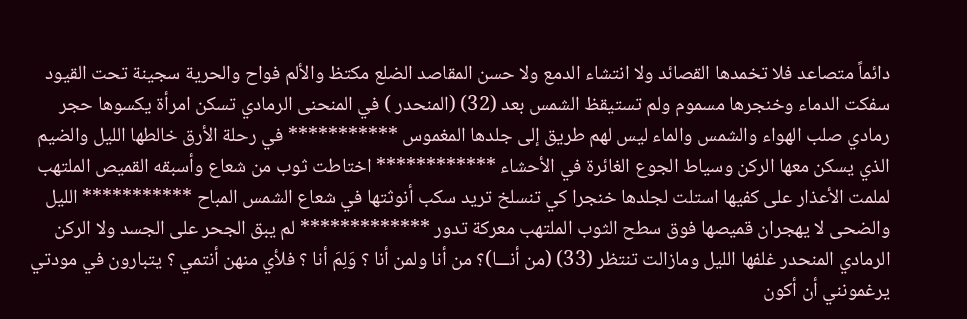دائماً متصاعد فلا تخمدها القصائد ولا انتشاء الدمع ولا حسن المقاصد الضلع مكتظ والألم فواح والحرية سجينة تحت القيود سفكت الدماء وخنجرها مسموم ولم تستيقظ الشمس بعد (32) (المنحدر ) في المنحنى الرمادي تسكن امرأة يكسوها حجر رمادي صلب الهواء والشمس والماء ليس لهم طريق إلى جلدها المغموس *********** في رحلة الأرق خالطها الليل والضيم الذي يسكن معها الركن وسياط الجوع الغائرة في الأحشاء ************ اختاطت ثوب من شعاع وأسبقه القميص الملتهب لملمت الأعذار على كفيها استلت لجلدها خنجرا كي تنسلخ تريد سكب أنوثتها في شعاع الشمس المباح *********** الليل والضحى لا يهجران قميصها فوق سطح الثوب الملتهب معركة تدور ************* لم يبق الجحر على الجسد ولا الركن الرمادي المنحدر غلفها الليل ومازالت تنتظر (33) (من أنـــا)؟ من أنا ولمن أنا ؟ وَلِمَ أنا ؟ فلأي منهن أنتمي ؟ يتبارون في مودتي يرغمونني أن أكون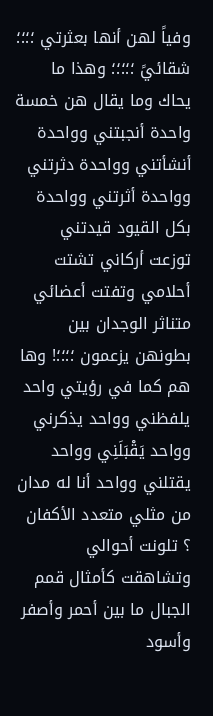وفياً لهن أنها بعثرتي ؛؛؛؛ شقائيً ؛؛؛؛؛ وهذا ما يحاك وما يقال هن خمسة واحدة أنجبتني وواحدة أنشأتني وواحدة دثرتني وواحدة أثرتني وواحدة بكل القيود قيدتني توزعت أركاني تشتت أحلامي وتفتت أعضائي متناثر الوجدان بين بطونهن يزعمون ؛؛؛؛! وها هم كما في رؤيتي واحد يلفظني وواحد يذكرني وواحد يَقْبَلَنِي وواحد يقتلني وواحد أنا له مدان من مثلي متعدد الأكفان ؟ تلونت أحوالي وتشاهقت كأمثال قمم الجبال ما بين أحمر وأصفر وأسود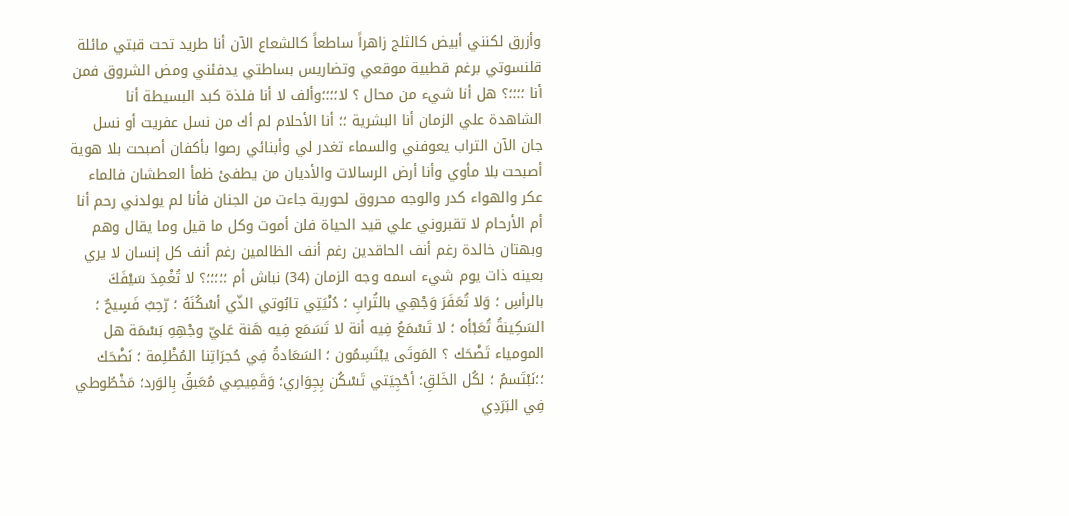وأزرق لكنني أبيض كالثلج زاهراً ساطعاً كالشعاع الآن أنا طريد تحت قبتي مائلة قلنسوتي برغم قطبية موقعي وتضاريس بساطتي يدفئني ومض الشروق فمن أنا ؛؛؛؛؟ هل أنا شيء من محال ؟ لا؛؛؛؛وألف لا أنا فلذة كبد البسيطة أنا الشاهدة علي الزمان أنا البشرية ؛؛ أنا الأحلام لم أك من نسل عفريت أو نسل جان الآن التراب يعوفني والسماء تغدر لي وأبنائي رصوا بأكفان أصبحت بلا هوية أصبحت بلا مأوي وأنا أرض الرسالات والأديان من يطفئ ظمأ العطشان فالماء عكر والهواء كدر والوجه محروق لحورية جاءت من الجنان فأنا لم يولدني رحم أنا أم الأرحام لا تقبروني علي قيد الحياة فلن أموت وكل ما قيل وما يقال وهم وبهتان خالدة رغم أنف الحاقدين رغم أنف الظالمين رغم أنف كل إنسان لا يري بعينه ذات يوم شيء اسمه وجه الزمان (34) نباش أم ؛؛؛؛؛؟ لا تُغْمِدَ سَيْفَكَ بالرأسِ ؛ وَلا تُعَفَرَ وَجْهِي بالتُرابِ ؛ دُنْيَتِي تابُوتي الذّي أسْكُنَهُ ؛ رّحِبٌ فَسٍيحٌ ؛ السَكِينةُ تُعَبْأه ؛ لا تَسْمَعُ فِيه أنة لا تَسَمَع فِيه هَنة عَليّ وجْهِهِ بَسْمَة هل المومياء تَضْحَك ؟ المَوتَى يبْتَسِمُون ؛ السَعَادةُ فِي حُجرَاتِنا المُظْلِمة ؛ نَضْحَك ؛؛نَبْتَسمُ ؛ لكُل الخَلقِ؛ أحْجِيَتي تَسْكُن بِجِوَاري؛ وَقَمِيصِي مُعَبقُ بِالوَرد؛ مَخْطُوطي فِي البَرَدِي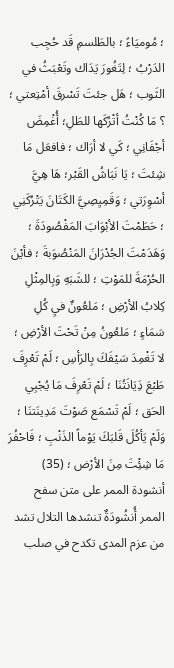؛ مُوميَاءً ؛ بالطَلسمِ قَد حُجِب الدَرْبُ ؛ لِتَغُورَ يَدَاك وتَعْبَثُ في الثَوب ؛ هَل جئتَ تَسْرقَ أمْتِعتي ؛ ؟ مَا كُنْتُ أتْرُكَها للطَلِ؛ أُغْمِضَ أجْفَانِي ؛ كَي لا أرَاك ؛ فافعَل مَا شِئتَ ؛ يَا نَبَاشُ القَبْر؛ هَا هِيَّ أسْوِرَتي ؛ وَقَمِيِصِيَّ الكَتَانَ يَتْرُكَنِي ؛ حَطَمْتَ الأبْوَابَ المَفْصُودَةَ ؛ وَهَدَمْتَ الجُدْرَانَ المَنْصُوَبةَ ؛ فأيْنَ الحُرْمَةَ للمَوْتِ ؛ للشَبَهِ وَبِالمِثْلِ كِلابُ الأرْضِ ؛ مَلعُونٌ فيِ كُلِ سَمَاءٍ ؛ مَلعُونُ مِنْ تَحْتَ الأرْضِ ؛ لا تَغْمِدَ سَيْفَكَ بِالرَأسِ ؛ لَمْ تَعْرِفَ طَبْعَ دَِيَانَتُنَا ؛ لَمْ تَعْرِفَ مَا يُجْبِي الحَق ؛ لَمْ تَسْمَع صَوْتَ مَدِينَتنَا ؛ وَلَمْ يَأكُلَ قَلبَكَ يَوْماً الذَنْبِ ؛ فَاحْفُرَ مَا شِئِْتَ مِنَ الأرْض ؛ (35) أنشودة الممر على متن سفح الممر أُنشُودَةٌ تنشدها التلال تشد من عزم المدى تكدح في صلب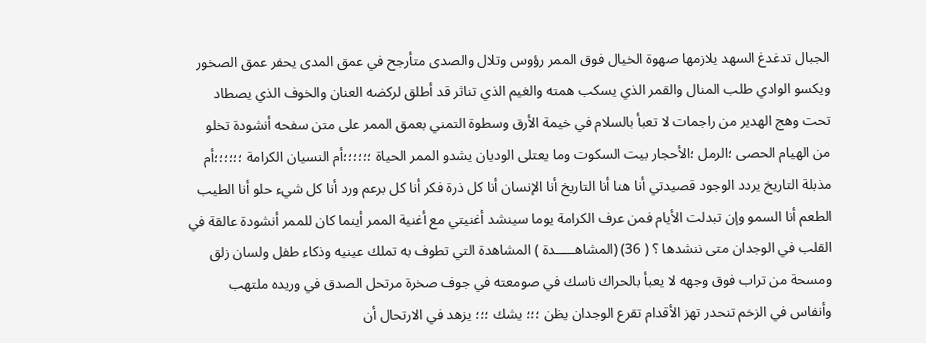الجبال تدغدغ السهد يلازمها صهوة الخيال فوق الممر رؤوس وتلال والصدى متأرجح في عمق المدى يحفر عمق الصخور ويكسو الوادي طلب المنال والقمر الذي يسكب همته والغيم الذي تناثر قد أطلق لركضه العنان والخوف الذي يصطاد تحت وهج الهدير من راجمات لا تعبأ بالسلام في خيمة الأرق وسطوة التمني بعمق الممر على متن سفحه أنشودة تخلو من الهيام الحصى ؛الرمل ؛الأحجار بيت السكوت وما يعتلى الوديان يشدو الممر الحياة ؛؛؛؛؛؛أم النسيان الكرامة ؛؛؛؛؛؛أم مذبلة التاريخ يردد الوجود قصيدتي أنا هنا أنا التاريخ أنا الإنسان أنا كل ذرة فكر أنا كل برعم ورد أنا كل شيء حلو أنا الطيب الطعم أنا السمو وإن تبدلت الأيام فمن عرف الكرامة يوما سينشد أغنيتي مع أغنية الممر أينما كان للممر أنشودة عالقة في القلب في الوجدان متى ننشدها ؟ ( 36) (المشاهـــــدة ) المشاهدة التي تطوف به تملك عينيه وذكاء طفل ولسان زلق ومسحة من تراب فوق وجهه لا يعبأ بالحراك ناسك في صومعته في جوف صخرة مرتحل الصدق في وريده ملتهب وأنفاس في الزخم تنحدر تهز الأقدام تقرع الوجدان يظن ؛؛؛ يشك ؛؛؛ يزهد في الارتحال أن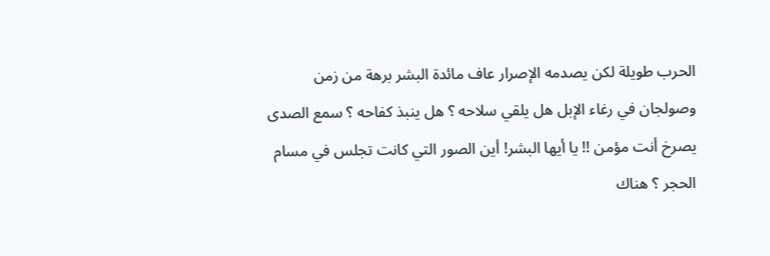الحرب طويلة لكن يصدمه الإصرار عاف مائدة البشر برهة من زمن وصولجان في رغاء الإبل هل يلقي سلاحه ؟ هل ينبذ كفاحه ؟ سمع الصدى يصرخ أنت مؤمن !! يا أيها البشر! أين الصور التي كانت تجلس في مسام الحجر ؟ هناك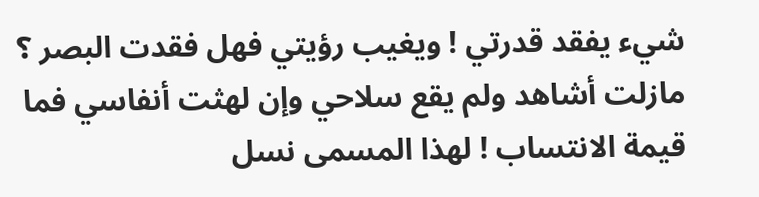شيء يفقد قدرتي ! ويغيب رؤيتي فهل فقدت البصر ؟ مازلت أشاهد ولم يقع سلاحي وإن لهثت أنفاسي فما قيمة الانتساب ! لهذا المسمى نسل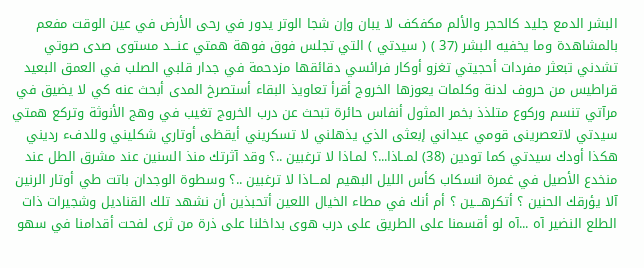البشر الدمع جليد كالحجر والألم مكفكف لا يبان وإن شجا الوتر يدور في رحى الأرض في عين الوقت مفعم بالمشاهدة وما يخفيه البشر (37 ) ( سيدتي ) التي تجلس فوق فوهة همتي عنـــد مستوى صدى صوتي تشدني تبعثر مفردات أحجيتي تغزو أوكار فرائسي دقائقها مزدحمة في جدار قلبي الصلب في العمق البعيد قراطيس من حروف لدنة وكلمات يعوزها الخروج أقرأ تعاويذ البقاء أستصرخ المدى أبحث عنه كي لا يضيق في مرآتي تنسم وركوع متلذذ بخمر المثول أنفاس حائرة تبحث عن درب الخروج تغيب في وهج الأنوثة وتركع همتي سيدتي لاتعصرينى قومي عيداني إبعثى الذي يذهلني لا تسكريني أيقظى أوتاري شكليني وللدفء رديني هكذا أودك سيدتي كما تودين (38) لمــاذا...؟ لمـاذا لا ترغبين ..؟ وقد آثرتك منذ السنين عند مشرق الطل عند منخدع الأصيل في غمرة انسكاب كأس الليل البهيم لمـــاذا لا ترغبين ..؟ وسطوة الوجدان باتت طي أوتار الرنين آلا يؤرقك الحنين ؟ أتكرهـــين ؟ أم أنك في مطاء الخيال اللعين أتحبذين أن نشهد تلك القناديل وشجيرات ذات الطلع النضير آه ...آه لو أقسمنا على الطريق على درب هوى بداخلنا على ذرة من ثرى لفحت أقدامنا في سهو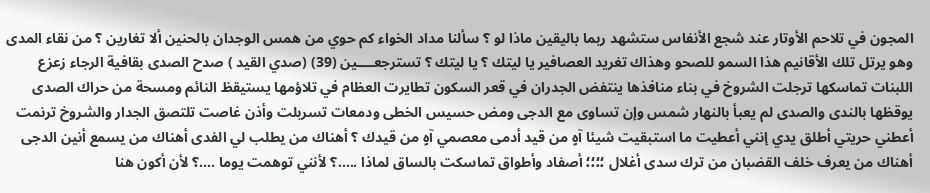المجون في تلاحم الأوتار عند شجع الأنفاس ستشهد ربما باليقين ماذا لو ؟ سألنا مداد الخواء كم حوي من همس الوجدان بالحنين ألا تغارين ؟ من نقاء المدى وهو يرتل تلك الأقانيم هذا السمو للصحو وهذاك تغريد العصافير يا ليتك ؟ يا ليتك ؟ تسترجعــــين (39) (صدي القيد ) صدح الصدى بقافية الرجاء زعزع اللبنات تماسكها ترجلت الشروخ في بناء منافذها ينتفض الجدران في قعر السكون تطايرت العظام في تلاؤمها يستيقظ النائم ومسحة من حراك الصدى يوقظها بالندى والصدى لم يعبأ بالنهار شمس وإن تساوى مع الدجى ومض حسيس الخطى ودمعات تسربلت وأذن غاصت تلتصق الجدار والشروخ ترنمت أعطني حريتي أطلق يدي إنني أعطيت ما استبقيت شيئا آهٍ من قيد أدمى معصمي آهٍ من قيدك ؟ أهناك من يطلب لي الفدى أهناك من يسمع أنين الدجى أهناك من يعرف خلف القضبان من ترك سدى أغلال ؛؛؛؛ أصفاد وأطواق تماسكت بالساق لماذا .....؟ لأنني توهمت يوما ....؟ لأن أكون هنا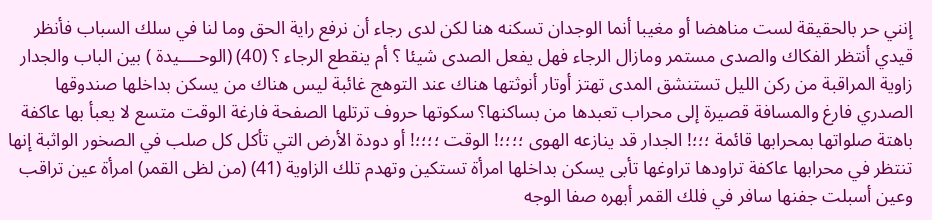إنني حر بالحقيقة لست مناهضا أو مغيبا أنما الوجدان تسكنه هنا لكن لدى رجاء أن نرفع راية الحق وما لنا في سلك السباب فأنظر قيدي أنتظر الفكاك والصدى مستمر ومازال الرجاء فهل يفعل الصدى شيئا ؟ أم ينقطع الرجاء ؟ (40) (الوحــــيدة ) بين الباب والجدار زاوية المراقبة من ركن الليل تستنشق المدى تهتز أوتار أنوثتها هناك عند التوهج غائبة ليس هناك من يسكن بداخلها صندوقها الصدري فارغ والمسافة قصيرة إلى محراب تعبدها من بساكنها؟ سكوتها حروف ترتلها الصفحة فارغة الوقت متسع لا يعبأ بها عاكفة باهتة صلواتها بمحرابها قائمة ؛؛؛! الجدار قد ينازعه الهوى ؛؛؛؛! الوقت ؛؛؛؛! أو دودة الأرض التي تأكل كل صلب في الصخور الواثبة إنها تنتظر في محرابها عاكفة تراودها تراوغها تأبى يسكن بداخلها امرأة تستكين وتهدم تلك الزاوية (41) (من لظى القمر) امرأة عين تراقب وعين أسبلت جفنها سافر في فلك القمر أبهره صفا الوجه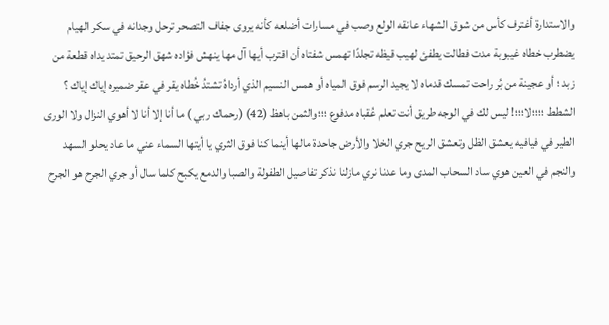والاستدارة أغترف كأس من شوق الشهاء عانقه الولع وصب في مسارات أضلعه كأنه يروى جفاف التصحر ترحل وجدانه في سكر الهيام يضطرب خطاه غيبوبة مدت فطالت يطفئ لهيب قيظه تجلدًا تهمس شفتاه أن اقترب أيها آل مها ينهش فؤاده شهق الرحيق تمتد يداه قطعة من زبد ؛ أو عجينة من بُر راحت تمسك قدماه لا يجيد الرسم فوق المياه أو همس النسيم الذي أرداهُ تشتدُ خُطاه يقر في عقر ضميره إياك إياك ؟ الشطط ؛؛؛؛لا؛؛؛! ليس لك في الوجه طريق أنت تعلم عُقباه مدفوع ؛؛؛والثمن باهظ (42) (رحماك ربي ) ما أنا إلا أنا لا أهوي النزال ولا الورى الطير في فيافيه يعشق الظل وتعشق الريح جري الخلا والأرض جاحدة مالها أينما كنا فوق الثري يا أيتها السماء عني ما عاد يحلو السهد والنجم في العين هوي ساد السحاب المدى وما عدنا نري مازلنا نذكر تفاصيل الطفولة والصبا والدمع يكبح كلما سال أو جري الجرح هو الجرح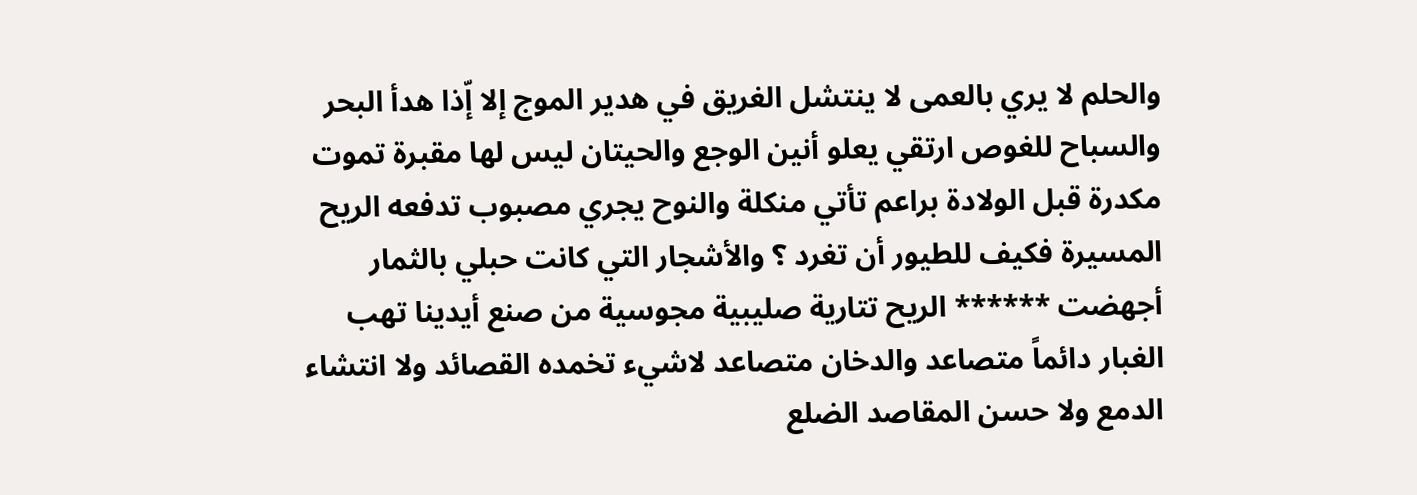والحلم لا يري بالعمى لا ينتشل الغريق في هدير الموج إلا إّذا هدأ البحر والسباح للغوص ارتقي يعلو أنين الوجع والحيتان ليس لها مقبرة تموت مكدرة قبل الولادة براعم تأتي منكلة والنوح يجري مصبوب تدفعه الريح المسيرة فكيف للطيور أن تغرد ؟ والأشجار التي كانت حبلي بالثمار أجهضت ****** الريح تتارية صليبية مجوسية من صنع أيدينا تهب الغبار دائماً متصاعد والدخان متصاعد لاشيء تخمده القصائد ولا انتشاء الدمع ولا حسن المقاصد الضلع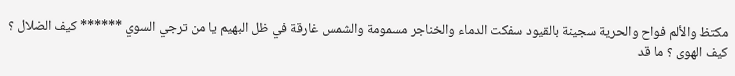مكتظ والألم فواح والحرية سجينة بالقيود سفكت الدماء والخناجر مسمومة والشمس غارقة في ظل البهيم يا من ترجي السوي ****** كيف الضلال ؟ كيف الهوى ؟ ما قد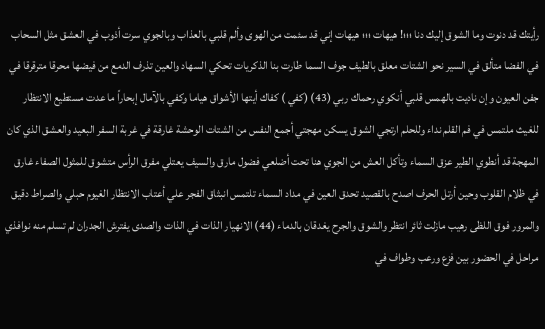رأيتك قد دنوت وما الشوق إليك دنا ؛؛؛! هيهات ؛؛؛ هيهات إني قد سئمت من الهوى وألم قلبي بالعذاب وبالجوي سرت أذوب في العشق مثل السحاب في الفضا متألق في السير نحو الشتات معلق بالطيف جوف السما طارت بنا الذكريات تحكي السهاد والعين تذرف الدمع من فيضها محرقا مترقرقا في جفن العيون وإن ناديت بالهمس قلبي أنكوي رحماك ربي (43) (كفي ) كفاك أيتها الأشواق هياما وكفي بالآمال إبحاراً ما عدت مستطيع الانتظار للغيث ملتمس في فم القلم نداء وللحلم ارتجي الشوق يسكن مهجتي أجمع النفس من الشتات الوحشة غارقة في غربة السفر البعيد والعشق الذي كان المهجة قد أنطوي الطير عزق السماء وتأكل العش من الجوي هنا تحت أضلعي فضول مارق والسيف يعتلي مفرق الرأس متشوق للمثول الصفاء غارق في ظلام القلوب وحين أرتل الحرف اصدح بالقصيد تحدق العين في مداد السماء تلتمس انبثاق الفجر علي أعتاب الانتظار الغيوم حبلي والصراط دقيق والمرور فوق اللظى رهيب مازلت ثائر انتظر والشوق والجرح يغدقان بالدماء (44) الانهيار الذات في الذات والصدى يفترش الجدران لم تسلم منه نوافذي مراحل في الحضور بين فزع ورعب وطواف في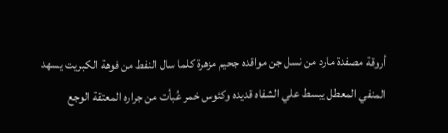أروقة مصفدة مارد من نسل جن مواقده جحيم مزهرة كلما سال النفط من فوهة الكبريت يسهد المنفي المعطل يبسط علي الشفاه قديده وكئوس خمر عُبأت من جراره المعتقة الوجع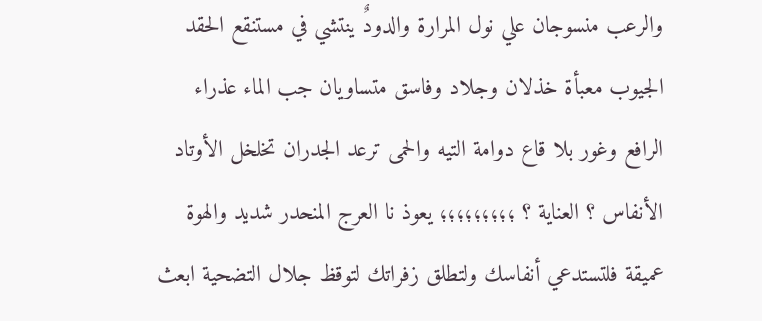والرعب منسوجان علي نول المرارة والدودٌ ينتشي في مستنقع الحقد الجيوب معبأة خذلان وجلاد وفاسق متساويان جب الماء عذراء الرافع وغور بلا قاع دوامة التيه والحمى ترعد الجدران تخلخل الأوتاد الأنفاس ؟ العناية ؟ ؛؛؛؛؛؛؛؛؛ يعوذ نا العرج المنحدر شديد والهوة عميقة فلتستدعي أنفاسك ولتطلق زفراتك لتوقظ جلال التضحية ابعث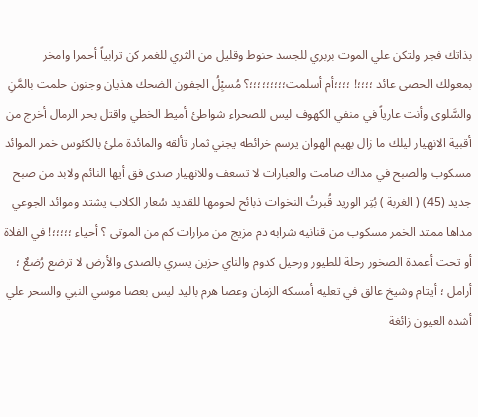بذاتك فجر ولتكن علي الموت بربري للجسد حنوط وقليل من الثري للغمر كن ترابياً أحمرا وامخر بمعولك الحصى عائد ؛؛؛؛! ؛؛؛؛أم أسلمت؛؛؛؛؛؛؛؛؛؟ مُسبِْلُ الجفون الضحك هذيان وجنون حلمت بالمَّنِ والسَّلوى وأنت عارياً في منفي الكهوف ليس للصحراء شواطئ أميط الخطي واقتل بحر الرمال أخرج من أقبية الانهيار ليلك ما زال بهيم الهوان يرسم خرائطه يجني ثمار تألقه والمائدة ملئ بالكئوس خمر الموائد مسكوب والصبح في مداك صامت والعبارات لا تسعف وللانهيار صدى فق أيها النائم ولابد من صبح جديد (45) ( الغربة ) بُتِر الوريد قُبرتُ النخوات ذبائح لحومها للقديد سُعار الكلاب يشتد وموائد الجوعي مداها ممتد الخمر مسكوب من قنانيه شرابه دم مزيج من مرارات كم من الموتى ؟ أحياء ؛؛؛؛؛! في الفلاة أو تحت أعمدة الصخور رحلة للطيور ورحيل كدوم والناي حزين يسري بالصدى والأرض لا ترضع رُضعٌ ؛ أرامل ؛ أيتام وشيخ عالق في تعليه أمسكه الزمان وعصا هرم باليد ليس بعصا موسي النبي والسحر علي أشده العيون زائغة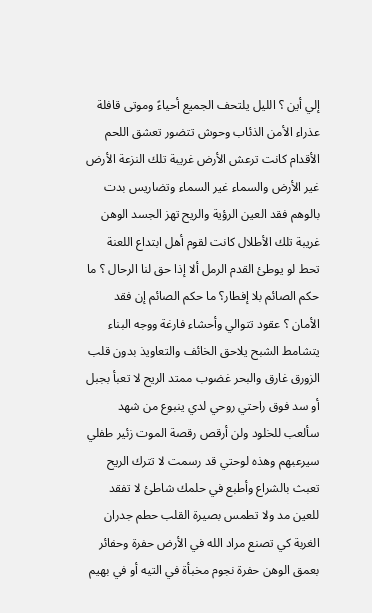إلي أين ؟ الليل يلتحف الجميع أحياءً وموتى قافلة عذراء الأمن الذئاب وحوش تتضور تعشق اللحم الأقدام كانت ترعش الأرض غريبة تلك النزعة الأرض غير الأرض والسماء غير السماء وتضاريس بدت بالوهم فقد العين الرؤية والريح تهز الجسد الوهن غريبة تلك الأطلال كانت لقوم أهل ابتداع اللعنة تحط لو يوطئ القدم الرمل ألا إذا حق لنا الرحال ؟ ما حكم الصائم بلا إفطار؟ ما حكم الصائم إن فقد الأمان ؟ عقود تتوالي وأحشاء فارغة ووجه البناء يتشامط الشبح يلاحق الخائف والتعاويذ بدون قلب الزورق غارق والبحر غضوب ممتد الريح لا تعبأ بجبل أو سد فوق راحتي روحي لدي ينبوع من شهد سألعب للخلود ولن أرقص رقصة الموت زئير طفلي سيرعبهم وهذه لوحتي قد رسمت لا تترك الريح تعبث بالشراع وأطبع في حلمك شاطئ لا تفقد للعين مد ولا تطمس بصيرة القلب حطم جدران الغربة كي تصنع مراد الله في الأرض حفرة وحفائر بعمق الوهن حفرة نجوم مخبأة في التيه أو في بهيم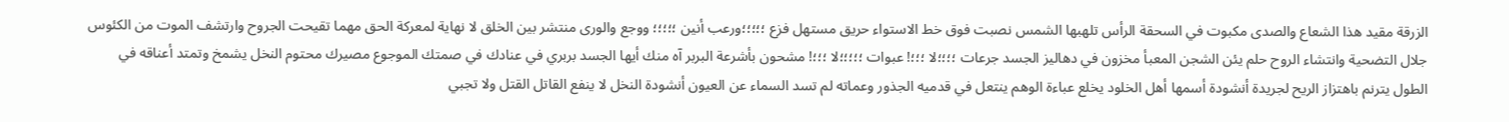الزرقة مقيد هذا الشعاع والصدى مكبوت في السحقة الرأس تلهبها الشمس نصبت فوق خط الاستواء حريق مستهل فزع ؛؛؛؛؛ورعب أنين ؛؛؛؛؛ ووجع والورى منتشر بين الخلق لا نهاية لمعركة الحق مهما تقيحت الجروح وارتشف الموت من الكئوس جلال التضحية وانتشاء الروح حلم يئن الشجن المعبأ مخزون في دهاليز الجسد جرعات ؛؛؛؛لا ؛؛؛! عبوات ؛؛؛؛؛لا ؛؛؛! مشحون بأشرعة البربر آه منك أيها الجسد بربري في عنادك في صمتك الموجوع مصيرك محتوم النخل يشمخ وتمتد أعناقه في الطول يترنم باهتزاز الريح لجريدة أنشودة أسمها أهل الخلود يخلع عباءة الوهم ينتعل في قدميه الجذور وعماته لم تسد السماء عن العيون أنشودة النخل لا ينفع القاتل القتل ولا تجبي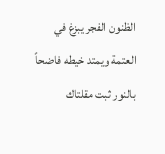الظنون الفجر يبزغ في العتمة ويمتد خيطه فاضحاً بالنور ثبت مقلتاك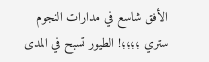الأفق شاسع في مدارات النجوم ستري ؛؛؛؛! الطيور تسبح في المدى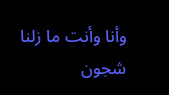وأنا وأنت ما زلنا شجون